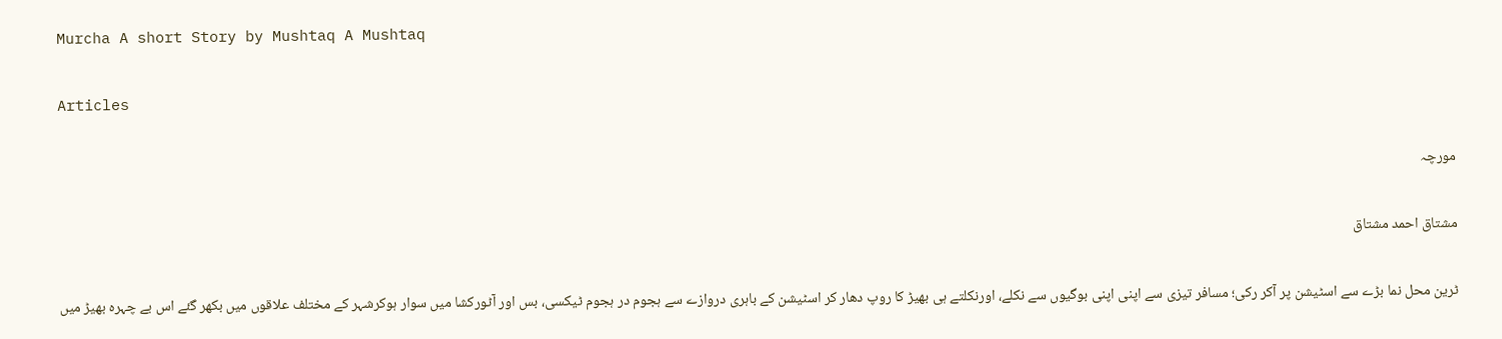Murcha A short Story by Mushtaq A Mushtaq

Articles

مورچہ

مشتاق احمد مشتاق

ٹرین محل نما بڑے سے اسٹیشن پر آکر رکی؛ مسافر تیزی سے اپنی اپنی بوگیوں سے نکلے، اورنکلتے ہی بھیڑ کا روپ دھار کر اسٹیشن کے باہری دروازے سے ہجوم در ہجوم ٹیکسی، بس اور آٹورکشا میں سوار ہوکرشہر کے مختلف علاقوں میں بکھر گئے اس بے چہرہ بھیڑ میں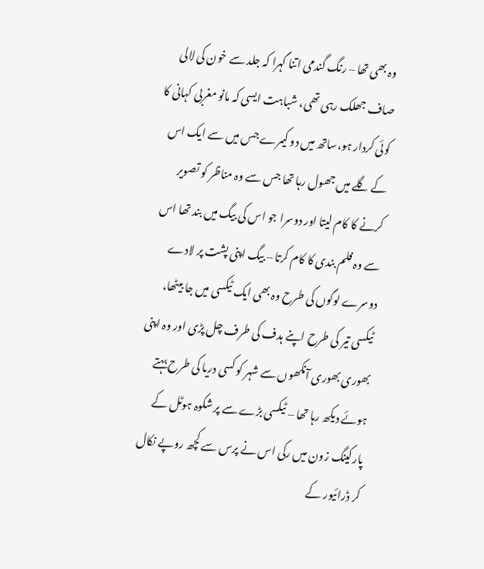وہ بھی تھا – رنگ گندمی اتنا گہرا کہ جلد سے خون کی لالی صاف جھلک رہی تھی، شباہت ایسی کہ مانو مغربی کہانی کا کوئی کردار ہو،ساتھ میں دو کیمرے جس میں سے ایک اس کے گلے میں جھول رہا تھا جس سے وہ مناظر کو تصویر کرنے کا کام لیتا اور دوسرا جو اس کی بیگ میں بند تھا اس سے وہ فلم بندی کا کام کرتا – بیگ اپنی پشت پر لادے دوسرے لوگوں کی طرح وہ بھی ایک ٹیکسی میں جا بیٹھا، ٹیکسی تیر کی طرح اپنے ہدف کی طرف چل پڑی اور وہ اپنی بھوری بھوری آنکھوں سے شہر کو کسی دریا کی طرح بہتے ہوئے دیکھ رہا تھا – ٹیکسی بڑے سے پر شکوہ ہوٹل کے پارکینگ زون میں رکی اس نے پرس سے کچھ روپے نکال کر ڈرائیور کے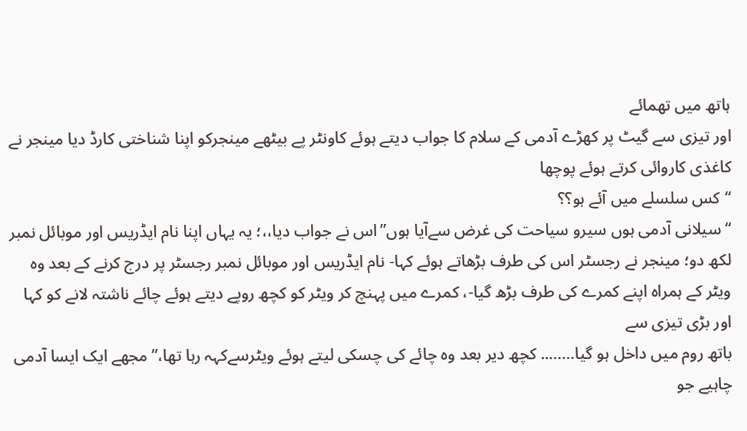ہاتھ میں تھمائے
اور تیزی سے گیٹ پر کھڑے آدمی کے سلام کا جواب دیتے ہوئے کاونٹر پے بیٹھے مینجرکو اپنا شناختی کارڈ دیا مینجر نے کاغذی کاروائی کرتے ہوئے پوچھا
“کس سلسلے میں آئے ہو؟؟
“سیلانی آدمی ہوں سیرو سیاحت کی غرض سےآیا ہوں”اس نے جواب دیا،،؛ یہ یہاں اپنا نام ایڈریس اور موبائل نمبر لکھ دو؛ مینجر نے رجسٹر اس کی طرف بڑھاتے ہوئے کہا- نام ایڈریس اور موبائل نمبر رجسٹر پر درج کرنے کے بعد وہ ویٹر کے ہمراہ اپنے کمرے کی طرف بڑھ گیا-، کمرے میں پہنچ کر ویٹر کو کچھ روپے دیتے ہوئے چائے ناشتہ لانے کو کہا اور بڑی تیزی سے
باتھ روم میں داخل ہو گیا…….. کچھ دیر بعد وہ چائے کی چسکی لیتے ہوئے ویٹرسےکہہ رہا تھا،” مجھے ایک ایسا آدمی چاہیے جو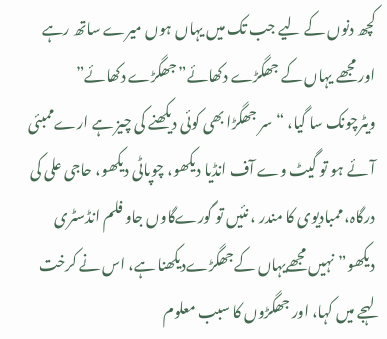کچھ دنوں کے لیے جب تک میں یہاں ہوں میرے ساتھ رہے اور مجھے یہاں کے جھگڑے دکھائے”جھگڑے دکھائے” ویٹرچونک سا گیا، “سر جھگڑا بھی کوئی دیکھنے کی چیز ہے ارےممبئی آئے ہو تو گیٹ وے آف انڈیا دیکھو، چوپاٹی دیکھو، حاجی علی کی درگاہ، ممبادیوی کا مندر ، نئیں تو گورےگاوں جاو فلم انڈسٹری دیکھو”نہیں مجھےیہاں کےجھگڑےدیکھنا ہے، اس نے کرخت لہجے میں کہا، اور جھگڑوں کا سبب معلوم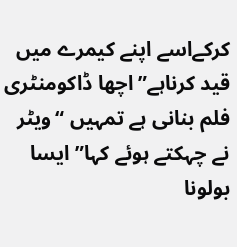کرکےاسے اپنے کیمرے میں قید کرناہے”اچھا ڈاکومنٹری فلم بنانی ہے تمہیں “ویٹر نے چہکتے ہوئے کہا” ایسا بولونا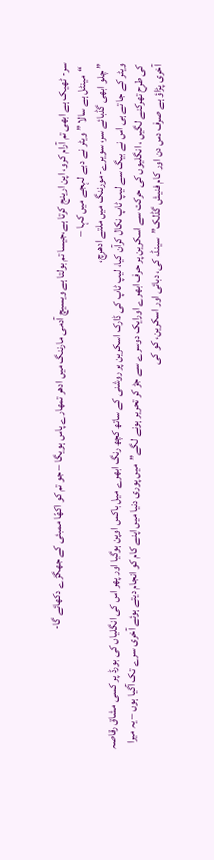سر- ٹھیک ہے ابھی تم آرام کرو، اپن ارینج کرتا ہے،جیسا تم بولتا ہے ویسیچ آدمی مارننگ میں ادھر تمھارے پاس ہویگا – جو تم کو اکھّا ممبئی کے جھگڑے دکھائے گا-
 “مینٹل ہے سالا ” ویٹر نے دبے لہجے میں کہا –
” چلو ابھی گڈبائے سر، سویرے-مورننگ میں ملتے ادھرچ،
ویٹر کے جا تے ہی اس نے بیگ سے لیپ ٹاپ نکال کرآن کیا، لیپ ٹاپ کی ڈارک اسکرین پر روشنی کے ساتھ کچھ رنگ ابھرے میل باکس اوپن ہوگیا اور پھر اس کی انگلیاں کی بورڈ پر کسی مشاق رقاصہ کی طرح تھرکنے لگیں ، انگلیوں کی حرکت سے اسکرین پر حرف ابھرے اورایک دوسرے سے جڑ کر تحریر ہونے لگے”میں پوری دنیا میں اپنے کام کو انجام دیتے ہوئے آخری سرے تک آگیا ہوں – یہ میرا آخری پڑاؤ ہے صرف دس دن اور کام فنیش گڈلک”سینڈ، کی، دبائی اور اسکرین، کو کی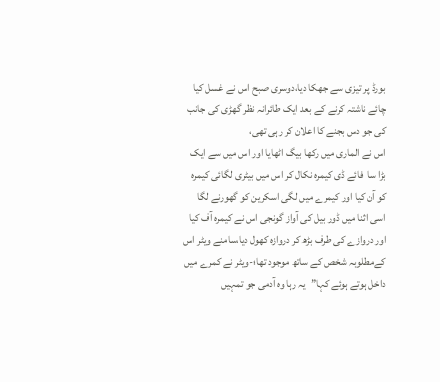بورڈ پر تیزی سے جھکا دیا،دوسری صبح اس نے غسل کیا چائے ناشتہ کرنے کے بعد ایک طائرانہ نظر گھڑی کی جانب کی جو دس بجنے کا اعلان کر رہی تھی،
اس نے الماری میں رکھا بیگ اٹھایا اور اس میں سے ایک بڑا سا  فائے ڈی کیمرہ نکال کر اس میں بیٹری لگائی کیمرہ کو آن کیا اور کیمرے میں لگی اسکرین کو گھورنے لگا
اسی اثنا میں ڈور بیل کی آواز گونجی اس نے کیمرہ آف کیا اور دروازے کی طرف بڑھ کر دروازہ کھول دیا،سامنے ویٹر اس کےمطلوبہ شخص کے ساتھ موجود تھا؛-ویٹر نے کمرے میں داخل ہوتے ہوئے کہا”یہ رہا وہ آدمی جو تمہیں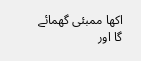اکھا ممبئی گھمائے گا اور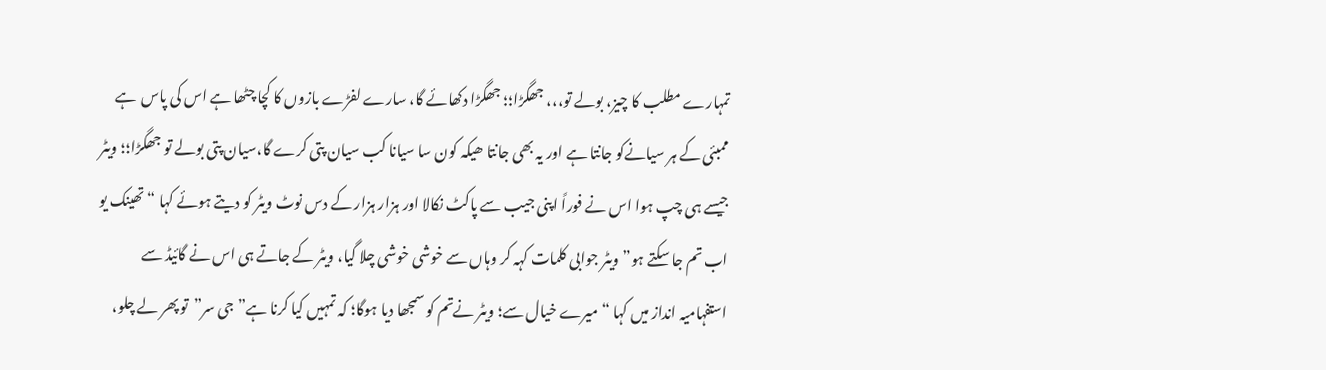تمہارے مطلب کا چیز، بولے تو،،، جھگڑا؛؛ جھگڑا دکھائے گا، سارے لفڑے بازوں کا کچا چٹھا ہے اس کی پاس  ہے ممبئی کے ہر سیانےکو جانتا ہے اور یہ بھی جانتا ھیکہ کون سا سیانا کب سیان پتی کرے گا،سیان پتی بولے تو جھگڑا؛؛ ویٹر جیسے ہی چپ ہوا اس نے فوراً اپنی جیب سے پاکٹ نکالا اور ہزار ہزار کے دس نوٹ ویٹر کو دیتے ہوئے کہا “تھینک یو اب تم جا سکتے ہو” ویٹر جوابی کلمات کہہ کر وہاں سے خوشی خوشی چلا گیا، ویٹر کے جاتے ہی اس نے گائیڈ سے استفہامیہ انداز میں کہا “میرے خیال سے؛ ویٹر نےتم کو سمجھا دیا ہوگا؛ کہ تمہیں کیا کرنا ہے” جی سر”تو پھر لے چلو،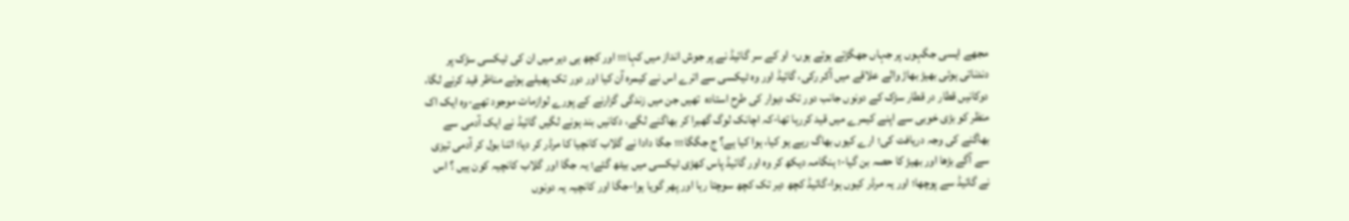مجھے ایسی جگہوں پر جہاں جھگڑتے ہوتے ہوں- او کے سر گائیڈ نے پر جوش انداز میں کہا؛؛؛ اور کچھ ہی دیر میں ان کی ٹیکسی سڑک پر دندناتی ہوئی بھیڑ بھاڑ والے علاقے میں آکر رکی، گائیڈ اور وہ ٹیکسی سے اترے اس نے کیمرہ آن کیا اور دور تک پھیلے ہوئے مناظر قید کرنے لگا، دوکانیں قطار در قطار سڑک کے دونوں جانب دور تک دیوار کی طرح استادہ  تھیں جن میں زندگی گزارنے کے پورے لوازمات موجود تھے-وہ ایک اک منظر کو بڑی خوبی سے اپنے کیمرے میں قید کررہا تھا-کہ اچانک لوگ گھبرا کر بھاگنے لگے، دکانیں بند ہونے لگیں گائیڈ نے ایک آدمی سے بھاگنے کی وجہ دریافت کی؛ ارے کیوں بھاگ رہے ہو کیا، ہوا کیا ہے؟ ج جگگا؛؛؛ جگا دادا نے گلاب کانچیا کا مرڈر کر دیا؛ اتنا بول کر آدمی تیزی سے آگے بڑھا اور بھیڑ کا حصہ بن گیا-؛ ہنگامہ دیکھ کر وہ اور گائیڈ پاس کھڑی ٹیکسی میں بیٹھ گئے؛ یہ جگا اور گلاب کانچیہ کون ہیں ؟ اس نے گائیڈ سے پوچھا؛ اور یہ مرڈر کیوں ہوا-گائیڈ کچھ دیر تک کچھ سوچتا رہا اور پھر گویا ہوا-جگا اور کانچیہ یہ دونوں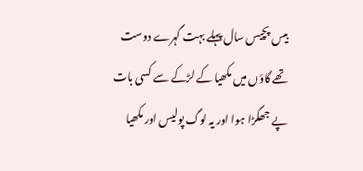بیس پچیس سال پہلے بہت گہرے دوست تھے گاؤں میں مکھیا کے لڑکے سے کسی بات پے جھگڑا ہوا اور یہ لوگ پولیس اور مکھیا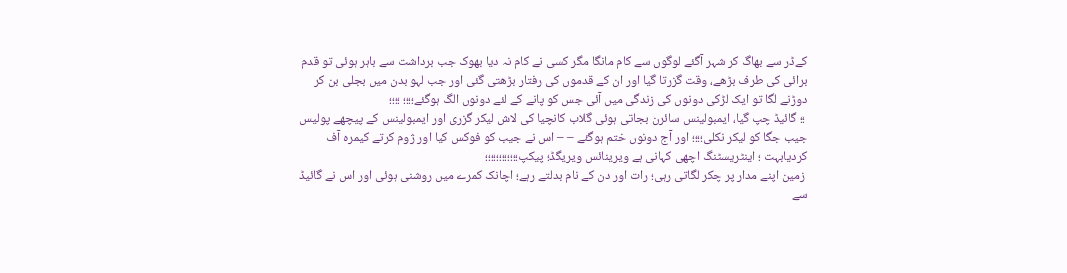کےڈر سے بھاگ کر شہر آگئے لوگوں سے کام مانگا مگر کسی نے کام نہ دیا بھوک جب برداشت سے باہر ہوئی تو قدم برائی کی طرف بڑھے، وقت گزرتا گیا اور ان کے قدموں کی رفتار بڑھتی گئی اور جب لہو بدن میں بجلی بن کر دوڑنے لگا تو ایک لڑکی دونوں کی زندگی میں آئی جس کو پانے کے لئے دونوں الگ ہوگئے؛؛؛؛ ؛؛؛؛
 ؛؛ گائیڈ چپ گیا، ایمبولینس سائرن بجاتی ہوئی گلاب کانچیا کی لاش لیکر گزری اور ایمبولینس کے پیچھے پولیس جیب جگا کو لیکر نکلی؛؛؛؛ اور آج دونوں ختم ہوگئے – – اس نے جیب کو فوکس کیا اور ژوم کرتے کیمرہ آف کردیابہت ؛ اینٹریسٹنگ اچھی کہانی ہے ویرینائس ویریگڈ؛ پیکپ؛؛؛؛؛؛؛؛؛؛؛؛
 زمین اپنے مدار پر چکر لگاتی رہی؛ رات اور دن کے نام بدلتے رہے؛ اچانک کمرے میں روشنی ہوئی اور اس نے گائیڈ سے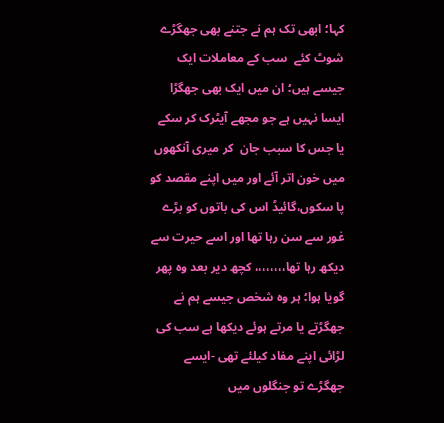کہا؛ ابھی تک ہم نے جتنے بھی جھگڑے شوٹ کئے  سب کے معاملات ایک جیسے ہیں؛ ان میں ایک بھی جھگڑا ایسا نہیں ہے جو مجھے آیٹرک کر سکے یا جس کا سبب جان  کر میری آنکھوں میں خون اتر آئے اور میں اپنے مقصد کو پا سکوں،گائیڈ اس کی باتوں کو بڑے غور سے سن رہا تھا اور اسے حیرت سے دیکھ رہا تھا،،،،،،،، کچھ دیر بعد وہ پھر گویا ہوا؛ ہر وہ شخص جیسے ہم نے جھگڑتے یا مرتے ہوئے دیکھا ہے سب کی لڑائی اپنے مفاد کیلئے تھی -ایسے جھگڑے تو جنگلوں میں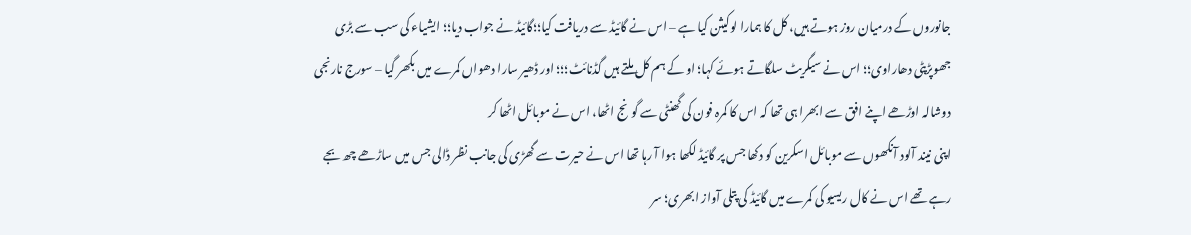جانوروں کے درمیان روز ہوتے ہیں، کل کا ہمارا لوکیثن کیا ہے – اس نے گائیڈ سے دریافت کیا؛؛گائیڈ نے جواب دیا؛؛ ایشیاء کی سب سے بڑی جھوپڑپٹی دھاراوی؛؛ اس نے سیگریٹ سلگاتے ہوئے کہا؛ او کے ہم کل ملتے ہیں گڈنائٹ؛؛؛ اور ڈھیر سارا دھواں کمرے میں بکھر گیا – سورج نارنجی دوشالہ اوڑھے اپنے افق سے ابھرا ہی تھا کہ اس کا کمرہ فون کی گھنٹی سے گونج اٹھا، اس نے موبائل اٹھا کر
اپنی نیند آلود آنکھوں سے موبائل اسکرین کو دکھا جس پر گائیڈ لکھا ہوا آ رہا تھا اس نے حیرت سے گھڑی کی جانب نظر ڈالی جس میں ساڑھے چھ بجے رہے تھے اس نے کال ریسیو کی کمرے میں گائیڈ کی پتلی آواز ابھری؛ سر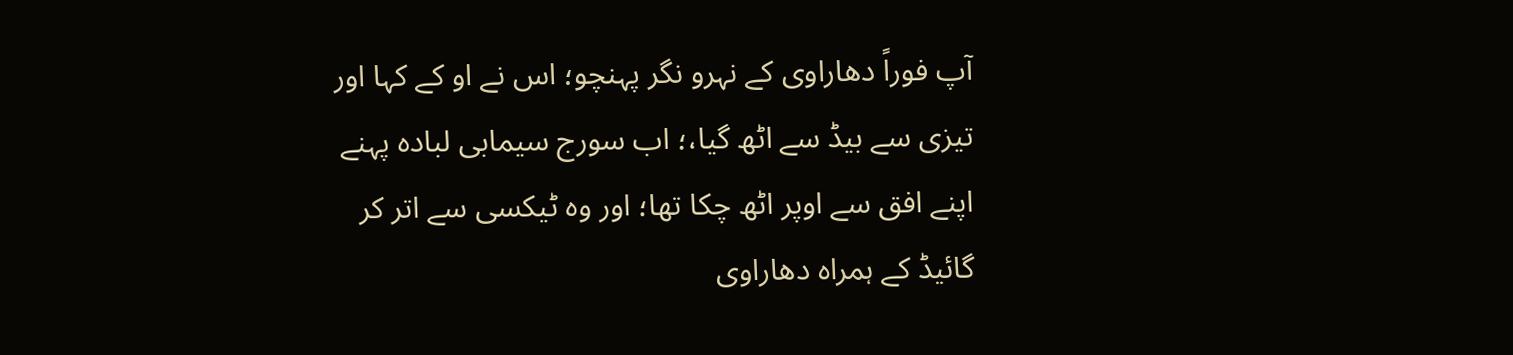آپ فوراً دھاراوی کے نہرو نگر پہنچو؛ اس نے او کے کہا اور تیزی سے بیڈ سے اٹھ گیا،؛ اب سورج سیمابی لبادہ پہنے
اپنے افق سے اوپر اٹھ چکا تھا؛ اور وہ ٹیکسی سے اتر کر
گائیڈ کے ہمراہ دھاراوی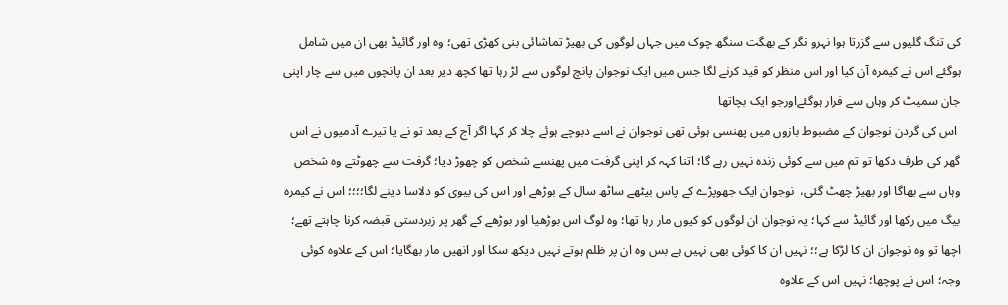کی تنگ گلیوں سے گزرتا ہوا نہرو نگر کے بھگت سنگھ چوک میں جہاں لوگوں کی بھیڑ تماشائی بنی کھڑی تھی؛ وہ اور گائیڈ بھی ان میں شامل ہوگئے اس نے کیمرہ آن کیا اور اس منظر کو قید کرنے لگا جس میں ایک نوجوان پانچ لوگوں سے لڑ رہا تھا کچھ دیر بعد ان پانچوں میں سے چار اپنی جان سمیٹ کر وہاں سے فرار ہوگئےاورجو ایک بچاتھا
 اس کی گردن نوجوان کے مضبوط بازوں میں پھنسی ہوئی تھی نوجوان نے اسے دبوچے ہوئے چلا کر کہا اگر آج کے بعد تو نے یا تیرے آدمیوں نے اس گھر کی طرف دکھا تو تم میں سے کوئی زندہ نہیں رہے گا؛ اتنا کہہ کر اپنی گرفت میں پھنسے شخص کو چھوڑ دیا؛ گرفت سے چھوٹتے وہ شخص وہاں سے بھاگا اور بھیڑ چھٹ گئی،  نوجوان ایک جھوپڑے کے پاس بیٹھے ساٹھ سال کے بوڑھے اور اس کی بیوی کو دلاسا دینے لگا؛؛؛؛ اس نے کیمرہ بیگ میں رکھا اور گائیڈ سے کہا؛ یہ نوجوان ان لوگوں کو کیوں مار رہا تھا؛ وہ لوگ اس بوڑھیا اور بوڑھے کے گھر پر زبردستی قبضہ کرنا چاہتے تھے؛ اچھا تو وہ نوجوان ان کا لڑکا ہے؛؛ نہیں ان کا کوئی بھی نہیں ہے بس وہ ان پر ظلم ہوتے نہیں دیکھ سکا اور انھیں مار بھگایا؛ اس کے علاوہ کوئی وجہ؛ اس نے پوچھا؛ نہیں اس کے علاوہ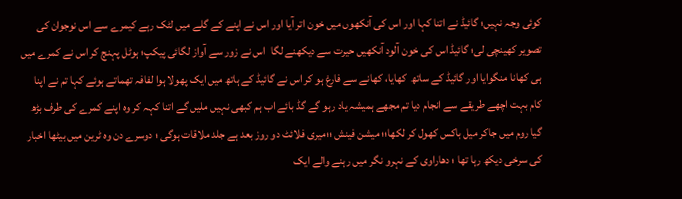کوئی وجہ نہیں؛ گائیڈ نے اتنا کہا اور اس کی آنکھوں میں خون اتر آیا اور اس نے اپنے کے گلے میں لٹک رہے کیمرے سے اس نوجوان کی تصویر کھینچی لی؛ گائیڈ اس کی خون آلود آنکھیں حیرت سے دیکھنے لگا  اس نے زور سے آواز لگائی پیکپ؛ ہوٹل پہنچ کر اس نے کمرے میں ہی کھانا منگوایا اور گائیڈ کے ساتھ  کھایا، کھانے سے فارغ ہو کر اس نے گائیڈ کے ہاتھ میں ایک پھولا ہوا لفافہ تھماتے ہوئے کہا تم نے اپنا کام بہت اچھے طریقے سے انجام دیا تم مجھے ہمیشہ یاد رہو گے گڈ بائے اب ہم کبھی نہیں ملیں گے اتنا کہہ کر وہ اپنے کمرے کی طرف بڑھ گیا روم میں جاکر میل باکس کھول کر لکھا؛؛ میشن فینش ؛؛میری فلائٹ دو روز بعد ہے جلد ملاقات ہوگی ؛ دوسرے دن وہ ٹرین میں بیٹھا اخبار کی سرخی دیکھ رہا تھا ؛ دھاراوی کے نہرو نگر میں رہنے والے ایک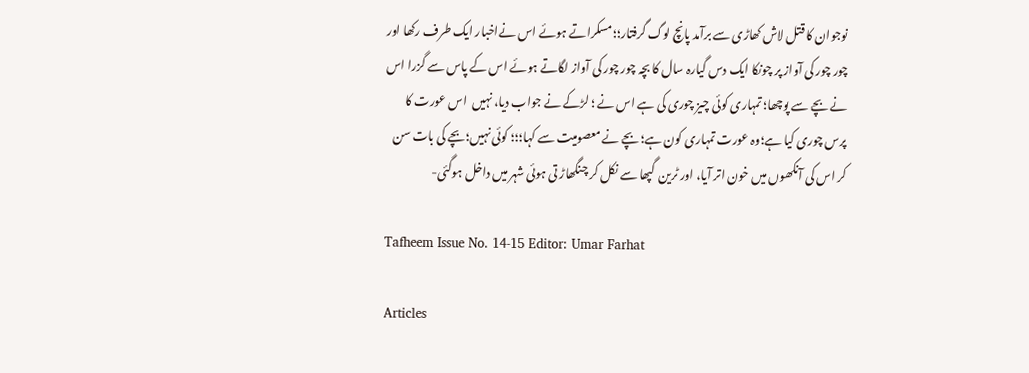نوجوان کا قتل لاش کھاڑی سے برآمد پانچ لوگ گرفتار؛؛مسکراتے ہوئے اس نےاخبار ایک طرف رکھا اور  چور چور کی آواز پر چونکا ایک دس گیارہ سال کا بچہ چور چور کی آواز لگاتے ہوئے اس کے پاس سے گزرا اس نے بچے سے پوچھا؛ تمہاری کوئی چیز چوری کی ہے اس نے ؛ لڑکے نے جواب دیا، نہیں  اس عورت کا پرس چوری کیا ہے؛وہ عورت تمہاری کون ہے؛ بچے نے معصومیت سے کہا؛؛؛ کوئی نہیں؛بچے کی بات سن کر اس کی آنکھوں میں خون اتر آیا، اور ٹرین  گپھا سے نکل کر چنگھاڑ تی ہوئی شہر میں داخل ہوگئی-

Tafheem Issue No. 14-15 Editor: Umar Farhat

Articles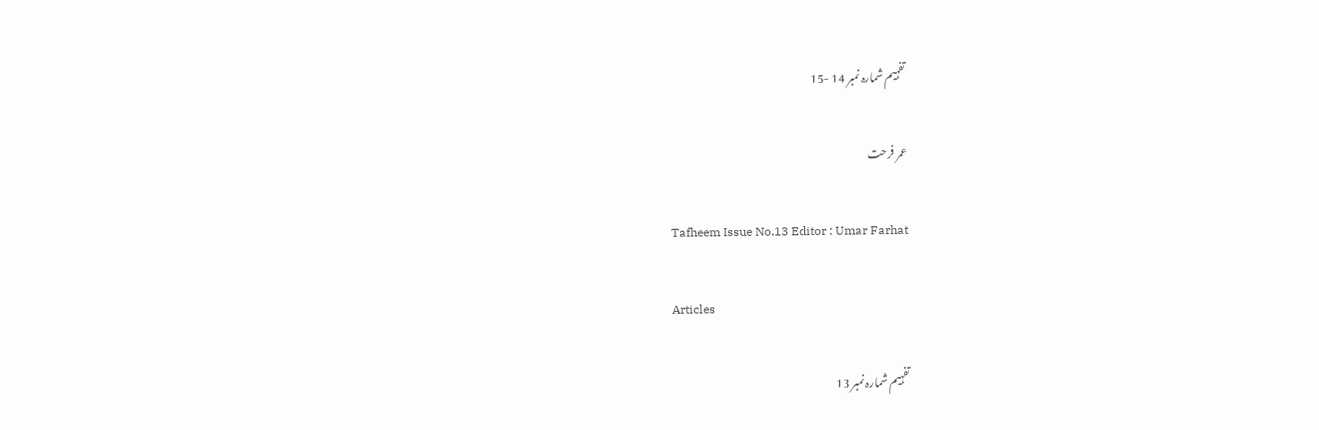تفہیم شمارہ نمبر 14 -15

عمر فرحت

Tafheem Issue No.13 Editor : Umar Farhat

Articles

تفہیم شمارہ نمبر 13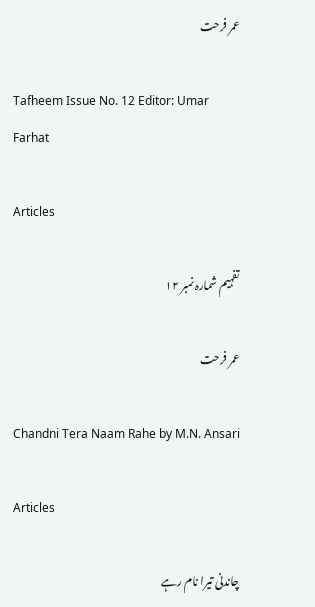عمر فرحت

Tafheem Issue No. 12 Editor: Umar Farhat

Articles

تفہیم شمارہ نمبر ۱۲

عمر فرحت

Chandni Tera Naam Rahe by M.N. Ansari

Articles

چاندنی تیرا نام رہے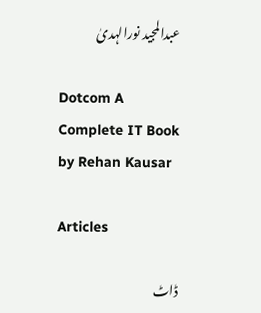عبدالمجید نورالہدیٰ

Dotcom A Complete IT Book by Rehan Kausar

Articles

ڈاٹ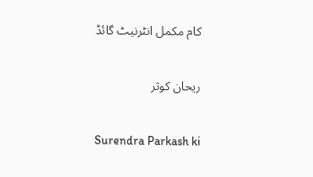کام مکمل انٹرنیٹ گائڈ

ریحان کوثر

Surendra Parkash ki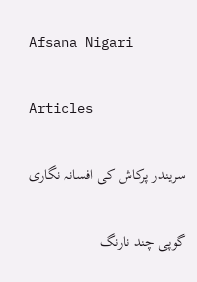Afsana Nigari

Articles

سریندر پرکاش کی افسانہ نگاری

گوپی چند نارنگ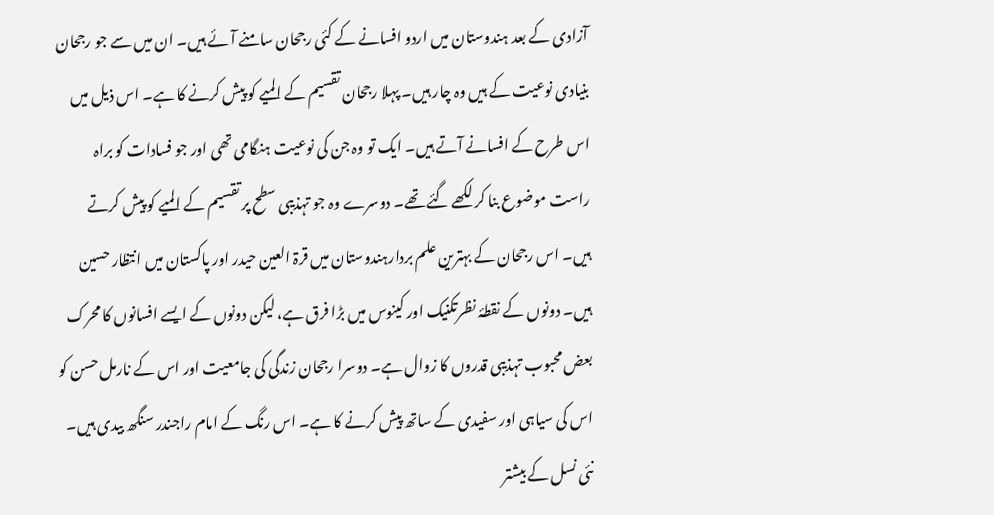آزادی کے بعد ہندوستان میں اردو افسانے کے کئی رجحان سامنے آئے ہیں۔ ان میں سے جو رجحان بنیادی نوعیت کے ہیں وہ چار ہیں۔ پہلا رجحان تقسیم کے المیے کو پیش کرنے کا ہے۔ اس ذیل میں اس طرح کے افسانے آتے ہیں۔ ایک تو وہ جن کی نوعیت ہنگامی تھی اور جو فسادات کو براہ راست موضوع بنا کر لکھے گئے تھے۔ دوسرے وہ جو تہذیبی سطح پر تقسیم کے المیے کو پیش کرتے ہیں۔ اس رجحان کے بہترین علم بردارہندوستان میں قرۃ العین حیدر اور پاکستان میں انتظار حسین ہیں۔ دونوں کے نقطۂ نظرتکنیک اور کینوس میں بڑا فرق ہے، لیکن دونوں کے ایسے افسانوں کا محرک بعض محبوب تہذیبی قدروں کا زوال ہے۔ دوسرا رجحان زندگی کی جامعیت اور اس کے نارمل حسن کو اس کی سیاہی اور سفیدی کے ساتھ پیش کرنے کا ہے۔ اس رنگ کے امام راجندر سنگھ بیدی ہیں۔ نئی نسل کے بیشتر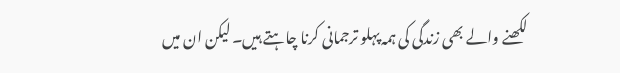لکھنے والے بھی زندگی کی ہمہ پہلو ترجمانی کرنا چاہتے ہیں۔ لیکن ان میں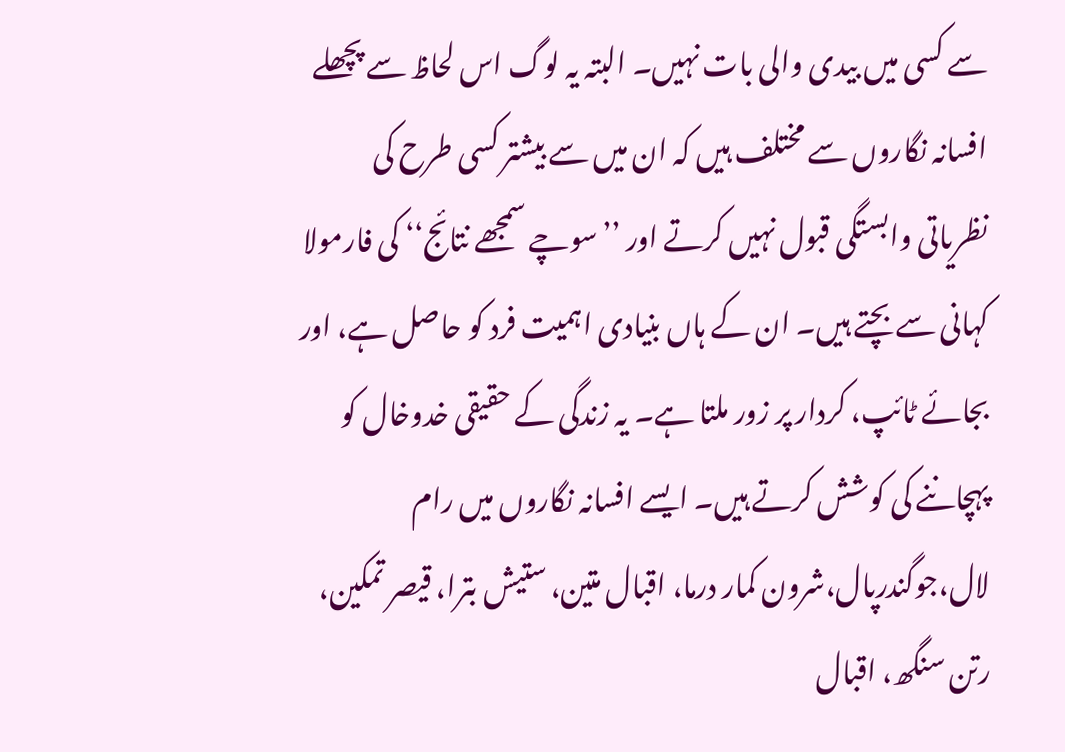سے کسی میں بیدی والی بات نہیں۔ البتہ یہ لوگ اس لحاظ سے پچھلے افسانہ نگاروں سے مختلف ہیں کہ ان میں سے بیشتر کسی طرح کی نظریاتی وابستگی قبول نہیں کرتے اور ’’سوچے سمجھے نتائج‘‘ کی فارمولا کہانی سے بچتے ہیں۔ ان کے ہاں بنیادی اہمیت فرد کو حاصل ہے، اور بجائے ٹائپ، کردار پر زور ملتا ہے۔ یہ زندگی کے حقیقی خدوخال کو پہچاننے کی کوشش کرتے ہیں۔ ایسے افسانہ نگاروں میں رام لال،جوگندرپال،شرون کمار درما، اقبال متین، ستیش بترا، قیصر تمکین، رتن سنگھ، اقبال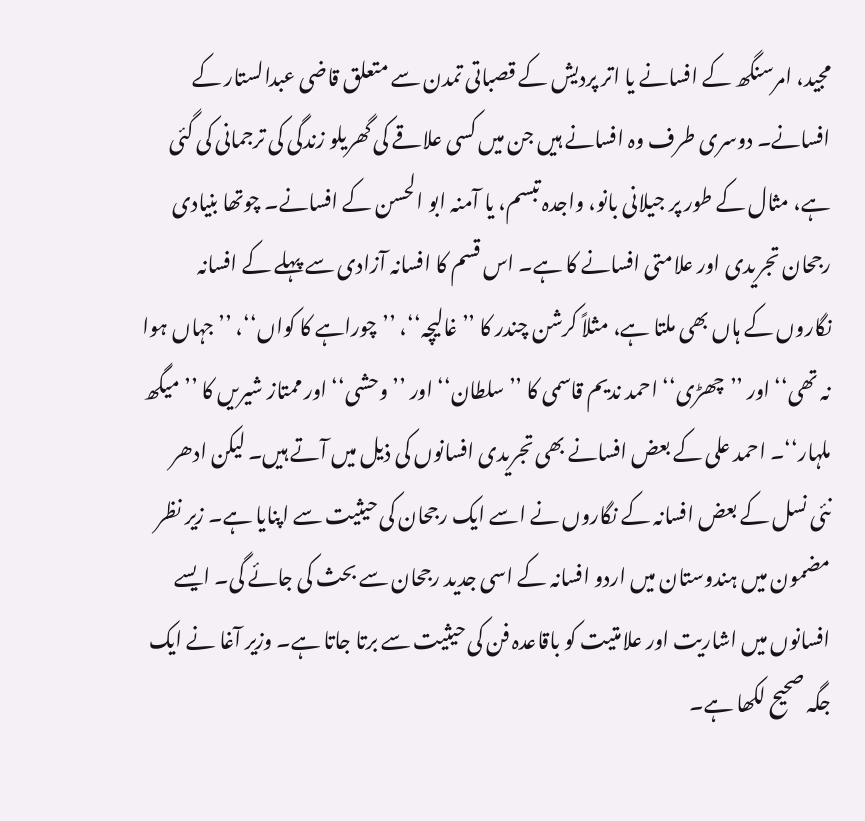مجید، امرسنگھ کے افسانے یا اتر پردیش کے قصباتی تمدن سے متعلق قاضی عبدالستار کے افسانے۔ دوسری طرف وہ افسانے ہیں جن میں کسی علاقے کی گھریلو زندگی کی ترجمانی کی گئی ہے، مثال کے طور پر جیلانی بانو، واجدہ تبسم، یا آمنہ ابو الحسن کے افسانے۔ چوتھا بنیادی رجحان تجریدی اور علامتی افسانے کا ہے۔ اس قسم کا افسانہ آزادی سے پہلے کے افسانہ نگاروں کے ہاں بھی ملتا ہے، مثلاً کرشن چندر کا ’’غالیچہ‘‘، ’’چوراہے کا کواں‘‘، ’’جہاں ہوا نہ تھی‘‘ اور ’’چھڑی‘‘ احمد ندیم قاسمی کا ’’سلطان‘‘ اور ’’وحشی‘‘ اور ممتاز شیریں کا ’’میگھ ملہار‘‘۔ احمد علی کے بعض افسانے بھی تجریدی افسانوں کی ذیل میں آتے ہیں۔ لیکن ادھر نئی نسل کے بعض افسانہ کے نگاروں نے اسے ایک رجحان کی حیثیت سے اپنایا ہے۔ زیر نظر مضمون میں ہندوستان میں اردو افسانہ کے اسی جدید رجحان سے بحث کی جائے گی۔ ایسے افسانوں میں اشاریت اور علامتیت کو باقاعدہ فن کی حیثیت سے برتا جاتا ہے۔ وزیر آغا نے ایک جگہ صحیح لکھا ہے۔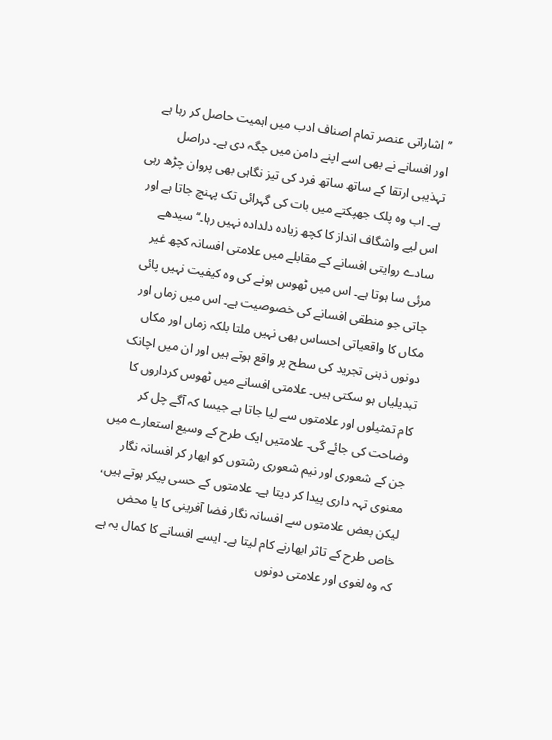’’اشاراتی عنصر تمام اصناف ادب میں اہمیت حاصل کر رہا ہے اور افسانے نے بھی اسے اپنے دامن میں جگہ دی ہے۔ دراصل تہذیبی ارتقا کے ساتھ ساتھ فرد کی تیز نگاہی بھی پروان چڑھ رہی ہے۔ اب وہ پلک جھپکتے میں بات کی گہرائی تک پہنچ جاتا ہے اور اس لیے واشگاف انداز کا کچھ زیادہ دلدادہ نہیں رہا۔‘‘ سیدھے سادے روایتی افسانے کے مقابلے میں علامتی افسانہ کچھ غیر مرئی سا ہوتا ہے۔ اس میں ٹھوس ہونے کی وہ کیفیت نہیں پائی جاتی جو منطقی افسانے کی خصوصیت ہے۔ اس میں زماں اور مکاں کا واقعیاتی احساس بھی نہیں ملتا بلکہ زماں اور مکاں دونوں ذہنی تجرید کی سطح پر واقع ہوتے ہیں اور ان میں اچانک تبدیلیاں ہو سکتی ہیں۔ علامتی افسانے میں ٹھوس کرداروں کا کام تمثیلوں اور علامتوں سے لیا جاتا ہے جیسا کہ آگے چل کر وضاحت کی جائے گی۔ علامتیں ایک طرح کے وسیع استعارے میں جن کے شعوری اور نیم شعوری رشتوں کو ابھار کر افسانہ نگار معنوی تہہ داری پیدا کر دیتا ہے۔ علامتوں کے حسی پیکر ہوتے ہیں، لیکن بعض علامتوں سے افسانہ نگار فضا آفرینی کا یا محض خاص طرح کے تاثر ابھارنے کام لیتا ہے۔ ایسے افسانے کا کمال یہ ہے کہ وہ لغوی اور علامتی دونوں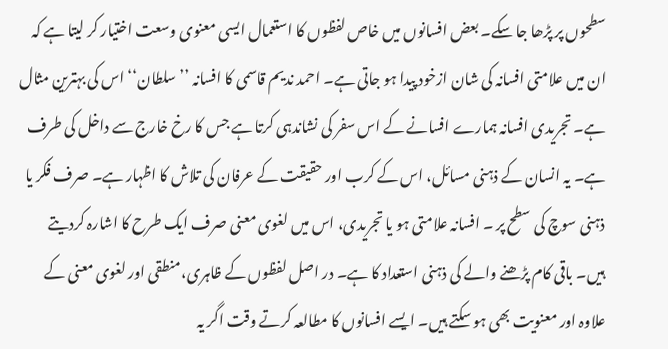سطحوں پر پڑھا جا سکے۔ بعض افسانوں میں خاص لفظوں کا استعمال ایسی معنوی وسعت اختیار کر لیتا ہے کہ ان میں علامتی افسانہ کی شان ازخود پیدا ہو جاتی ہے۔ احمد ندیم قاسمی کا افسانہ ’’سلطان‘‘ اس کی بہترین مثال ہے۔ تجریدی افسانہ ہمارے افسانے کے اس سفر کی نشاندہی کرتا ہے جس کا رخ خارج سے داخل کی طرف ہے۔ یہ انسان کے ذہنی مسائل، اس کے کرب اور حقیقت کے عرفان کی تلاش کا اظہار ہے۔ صرف فکر یا ذہنی سوچ کی سطح پر ۔ افسانہ علامتی ہو یا تجریدی، اس میں لغوی معنی صرف ایک طرح کا اشارہ کردیتے ہیں۔ باقی کام پڑھنے والے کی ذہنی استعداد کا ہے۔ در اصل لفظوں کے ظاہری،منطقی اور لغوی معنی کے علاوہ اور معنویت بھی ہو سکتے ہیں۔ ایسے افسانوں کا مطالعہ کرتے وقت اگر یہ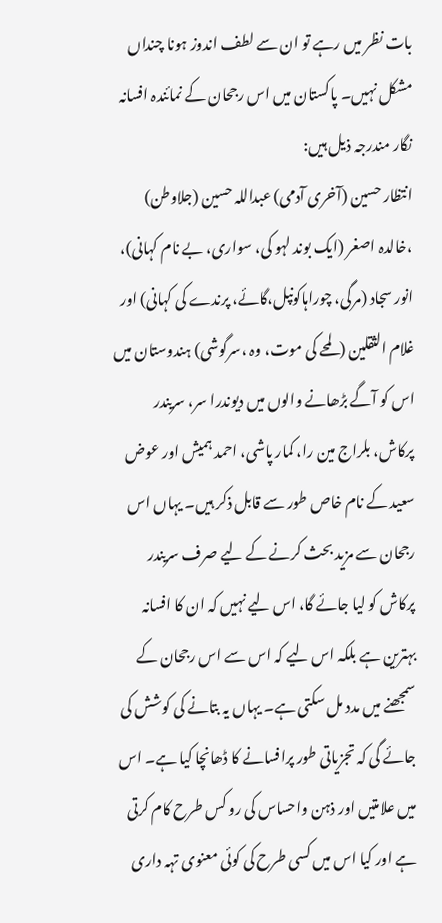بات نظر میں رہے تو ان سے لطف اندوز ہونا چنداں مشکل نہیں۔ پاکستان میں اس رجحان کے نمائندہ افسانہ نگار مندرجہ ذیل ہیں:
انتظار حسین (آخری آدمی) عبداللہ حسین (جلاوطن) ،خالدہ اصغر (ایک بوند لہو کی، سواری، بے نام کہانی)، انور سجاد (مرگی، چوراہاکونپل،گائے، پرندے کی کہانی) اور غلام الثقلین (لمحے کی موت، وہ ،سرگوشی) ہندوستان میں اس کو آگے بڑھانے والوں میں دیوندرا سر، سریندر پرکاش، بلراج مین را، کمار پاشی، احمد ہمیش اور عوض سعید کے نام خاص طور سے قابل ذکر ہیں۔ یہاں اس رجحان سے مزید بحث کرنے کے لیے صرف سریندر پرکاش کو لیا جائے گا، اس لیے نہیں کہ ان کا افسانہ بہترین ہے بلکہ اس لیے کہ اس سے اس رجحان کے سمجھنے میں مدد مل سکتی ہے۔ یہاں یہ بتانے کی کوشش کی جائے گی کہ تجزیاتی طور پرافسانے کا ڈھانچا کیا ہے۔ اس میں علامتیں اور ذہن واحساس کی رو کس طرح کام کرتی ہے اور کیا اس میں کسی طرح کی کوئی معنوی تہہ داری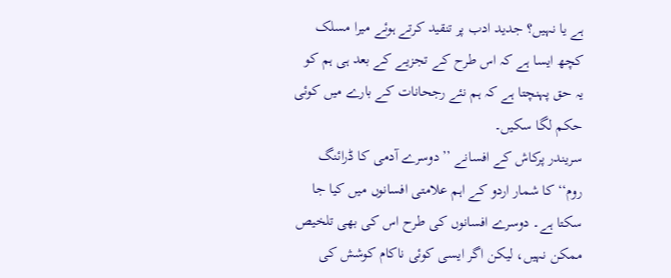ہے یا نہیں؟ جدید ادب پر تنقید کرتے ہوئے میرا مسلک کچھ ایسا ہے کہ اس طرح کے تجزیے کے بعد ہی ہم کو یہ حق پہنچتا ہے کہ ہم نئے رجحانات کے بارے میں کوئی حکم لگا سکیں۔
سریندر پرکاش کے افسانے ’’دوسرے آدمی کا ڈرائنگ روم‘‘ کا شمار اردو کے اہم علامتی افسانوں میں کیا جا سکتا ہے۔ دوسرے افسانوں کی طرح اس کی بھی تلخیص ممکن نہیں، لیکن اگر ایسی کوئی ناکام کوشش کی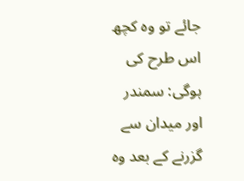جائے تو وہ کچھ اس طرح کی ہوگی: سمندر اور میدان سے گزرنے کے بعد وہ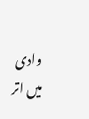وادی میں اتر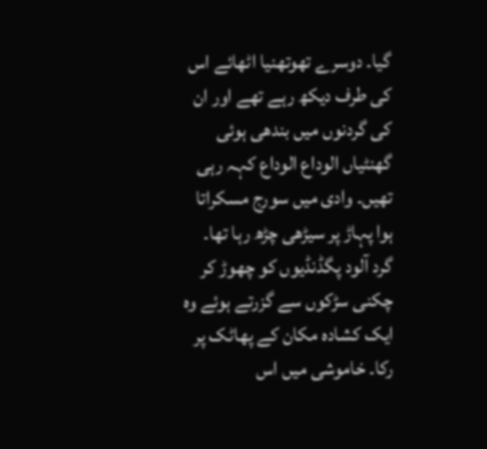گیا۔ دوسرے تھوتھنیا اٹھائے اس کی طرف دیکھ رہے تھے اور ان کی گردنوں میں بندھی ہوئی گھنٹیاں الوداع الوداع کہہ رہی تھیں۔ وادی میں سورج مسکراتا ہوا پہاڑ پر سیڑھی چڑھ رہا تھا۔ گرد آلود پگڈنڈیوں کو چھوڑ کر چکنی سڑکوں سے گزرتے ہوئے وہ ایک کشادہ مکان کے پھاٹک پر رکا۔ خاموشی میں اس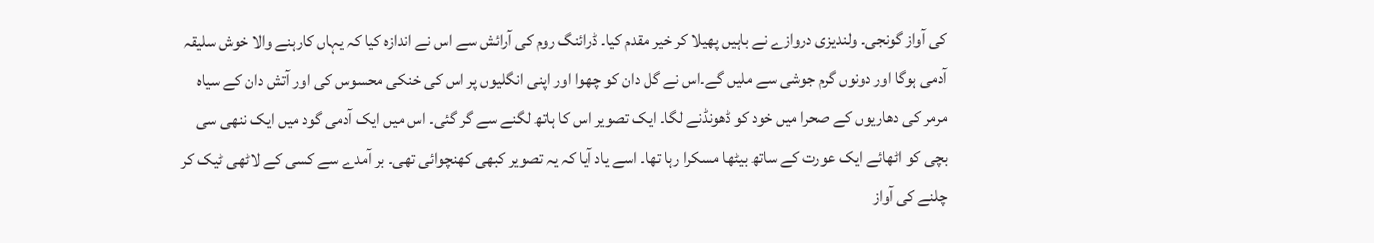کی آواز گونجی۔ ولندیزی دروازے نے باہیں پھیلا کر خیر مقدم کیا۔ ڈرائنگ روم کی آرائش سے اس نے اندازہ کیا کہ یہاں کارہنے والا خوش سلیقہ آدمی ہوگا اور دونوں گرم جوشی سے ملیں گے۔اس نے گل دان کو چھوا اور اپنی انگلیوں پر اس کی خنکی محسوس کی اور آتش دان کے سیاہ مرمر کی دھاریوں کے صحرا میں خود کو ڈھونڈنے لگا۔ ایک تصویر اس کا ہاتھ لگنے سے گر گئی۔ اس میں ایک آدمی گود میں ایک ننھی سی بچی کو اٹھائے ایک عورت کے ساتھ بیٹھا مسکرا رہا تھا۔ اسے یاد آیا کہ یہ تصویر کبھی کھنچوائی تھی۔ بر آمدے سے کسی کے لاٹھی ٹیک کر چلنے کی آواز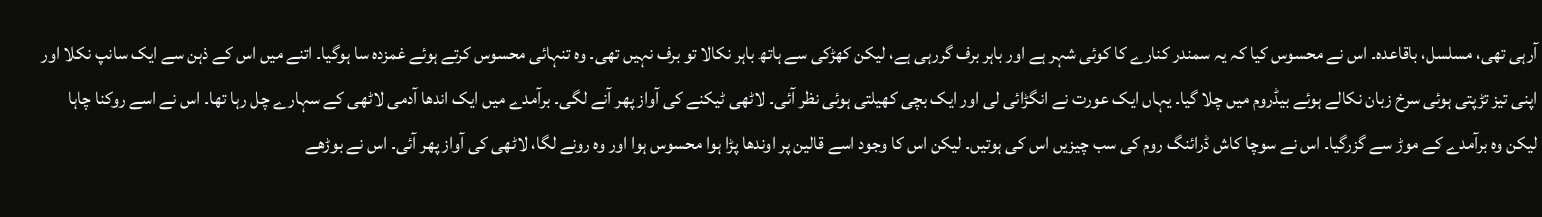آرہی تھی، مسلسل، باقاعدہ۔ اس نے محسوس کیا کہ یہ سمندر کنارے کا کوئی شہر ہے اور باہر برف گررہی ہے، لیکن کھڑکی سے ہاتھ باہر نکالا تو برف نہیں تھی۔ وہ تنہائی محسوس کرتے ہوئے غمزدہ سا ہوگیا۔ اتنے میں اس کے ذہن سے ایک سانپ نکلا اور اپنی تیز تڑپتی ہوئی سرخ زبان نکالے ہوئے بیڈروم میں چلا گیا۔ یہاں ایک عورت نے انگڑائی لی اور ایک بچی کھیلتی ہوئی نظر آئی۔ لاٹھی ٹیکنے کی آواز پھر آنے لگی۔ برآمدے میں ایک اندھا آدمی لاٹھی کے سہارے چل رہا تھا۔ اس نے اسے روکنا چاہا لیکن وہ برآمدے کے موڑ سے گزرگیا۔ اس نے سوچا کاش ڈرائنگ روم کی سب چیزیں اس کی ہوتیں۔ لیکن اس کا وجود اسے قالین پر اوندھا پڑا ہوا محسوس ہوا اور وہ رونے لگا، لاٹھی کی آواز پھر آئی۔ اس نے بوڑھے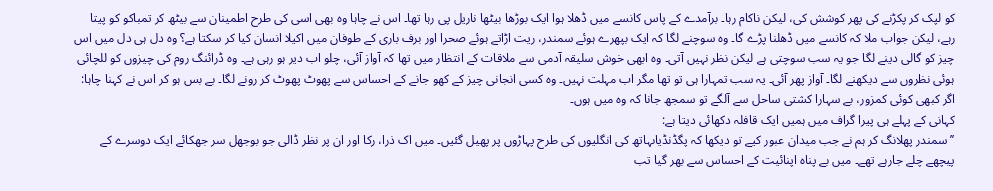کو لپک کر پکڑنے کی پھر کوشش کی، لیکن ناکام رہا۔ برآمدے کے پاس کانسے میں ڈھلا ہوا ایک بوڑھا بیٹھا ناریل پی رہا تھا۔ اس نے چاہا وہ بھی اسی کی طرح اطمینان سے بیٹھ کر تمباکو کو پیتا رہے، لیکن جواب ملا کہ کانسے میں ڈھلنا پڑے گا۔ وہ سوچنے لگا کہ ایک بپھرے ہوئے سمندر، ریت اڑاتے ہوئے صحرا اور برف باری کے طوفان میں اکیلا انسان کیا کر سکتا ہے؟ وہ دل ہی دل میں اس چیز کو گالی دینے لگا جو یہ سب سوچتی ہے لیکن نظر نہیں آتی۔ وہ ابھی خوش سلیقہ آدمی سے ملاقات کے انتظار میں تھا کہ آواز آئی، چلو اب دیر ہو رہی ہے۔ وہ ڈرائنگ روم کی چیزوں کو للچائی ہوئی نظروں سے دیکھنے لگا۔ آواز پھر آئی۔ یہ سب تمہارا ہی تو تھا مگر اب مہلت نہیں۔ وہ کسی انجانی چیز کے کھو جانے کے احساس سے پھوٹ پھوٹ کر رونے لگا۔ بے بس ہو کر اس نے کہنا چاہا: اگر کبھی کوئی کمزور، بے سہارا کشتی ساحل سے آلگے تو سمجھ جانا کہ وہ میں ہوں۔
کہانی کے پہلے ہی پیرا گراف میں ہمیں ایک قافلہ دکھائی دیتا ہے:
’’سمندر پھلانگ کر ہم نے جب میدان عبور کیے تو دیکھا کہ پگڈنڈیاںہاتھ کی انگلیوں کی طرح پہاڑوں پر پھیل گئیں۔ میں اک ذرا، رکا اور ان پر نظر ڈالی جو بوجھل سر جھکائے ایک دوسرے کے پیچھے چلے جارہے تھے۔ میں بے پناہ اپنائیت کے احساس سے بھر گیا تب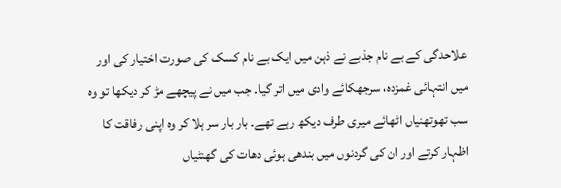علاحدگی کے بے نام جذبے نے ذہن میں ایک بے نام کسک کی صورت اختیار کی اور میں انتہائی غمزدہ، سرجھکائے وادی میں اتر گیا۔ جب میں نے پیچھے مڑ کر دیکھا تو وہ سب تھوتھنیاں اٹھائے میری طرف دیکھ رہے تھے۔ بار بار سر ہلا کر وہ اپنی رفاقت کا اظہار کرتے اور ان کی گردنوں میں بندھی ہوئی دھات کی گھنٹیاں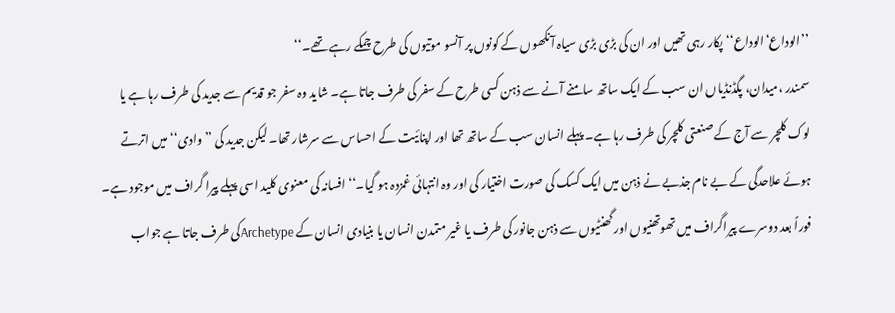’’الوداع‘الوداع‘‘ پکار رہی تھیں اور ان کی بڑی بڑی سیاہ آنکھوں کے کونوں پر آنسو موتیوں کی طرح چمکے رہے تھے۔‘‘
سمندر ،میدان، پگڈنڈیاں ان سب کے ایک ساتھ سامنے آنے سے ذہن کسی طرح کے سفر کی طرف جاتا ہے۔ شاید وہ سفر جو قدیم سے جدید کی طرف رہا ہے یا لوک کلچر سے آج کے صنعتی کلچر کی طرف رہا ہے۔ پہلے انسان سب کے ساتھ تھا اور اپنائیت کے احساس سے سرشار تھا۔ لیکن جدید کی ’’وادی‘‘ میں اترتے ہوئے علاحدگی کے بے نام جذبے نے ذہن میں ایک کسک کی صورت اختیار کی اور وہ انتہائی غمزدہ ہو گیا۔‘‘ افسانہ کی معنوی کلید اسی پہلے پیرا گراف میں موجود ہے۔ فوراً بعد دوسرے پیراگراف میں تھوتھنیوں اور گھنٹیوں سے ذہن جانور کی طرف یا غیر متمدن انسان یا بنیادی انسان کے Archetypeکی طرف جاتا ہے جواب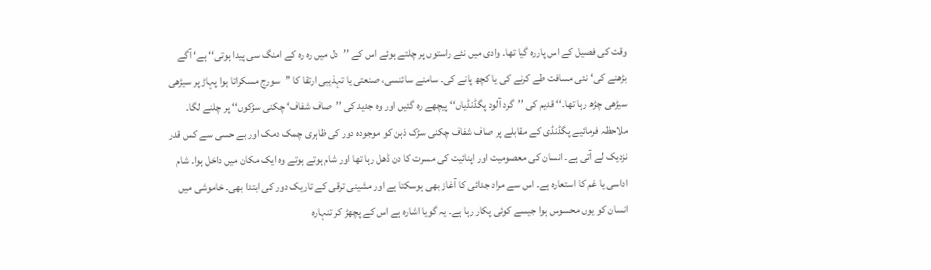وقت کی فصیل کے اس پاررہ گیا تھا۔ وادی میں نئے راستوں پر چلتے ہوئے اس کے ’’دل میں رہ رہ کے امنگ سی پیدا ہوتی‘‘ ہے‘ آگے بڑھنے کی‘نئی مسافت طے کرنے کی یا کچھ پانے کی۔ سامنے سائنسی، صنعتی یا تہذیبی ارتقا کا ’’سورج مسکراتا ہوا پہاڑ پر سیڑھی سیڑھی چڑھ رہا تھا۔‘‘ قدیم کی ’’گرد آلود پگڈنڈیاں‘‘ پیچھے رہ گئیں اور وہ جدید کی ’’صاف شفاف‘ چکنی سڑکوں‘‘ پر چلنے لگا۔ ملاحظہ فرمائیے پگڈنڈی کے مقابلے پر صاف شفاف چکنی سڑک ذہن کو موجودہ دور کی ظاہری چمک دمک اور بے حسی سے کس قدر نزدیک لے آتی ہے۔ انسان کی معصومیت اور اپنائیت کی مسرت کا دن ڈھل رہا تھا اور شام ہوتے ہوتے وہ ایک مکان میں داخل ہوا۔ شام اداسی یا غم کا استعارہ ہے۔ اس سے مراد جدائی کا آغاز بھی ہوسکتا ہے اور مشینی ترقی کے تاریک دور کی ابتدا بھی۔ خاموشی میں انسان کو یوں محسوس ہوا جیسے کوئی پکار رہا ہے۔ یہ گویا اشارہ ہے اس کے پچھڑ کر تنہارہ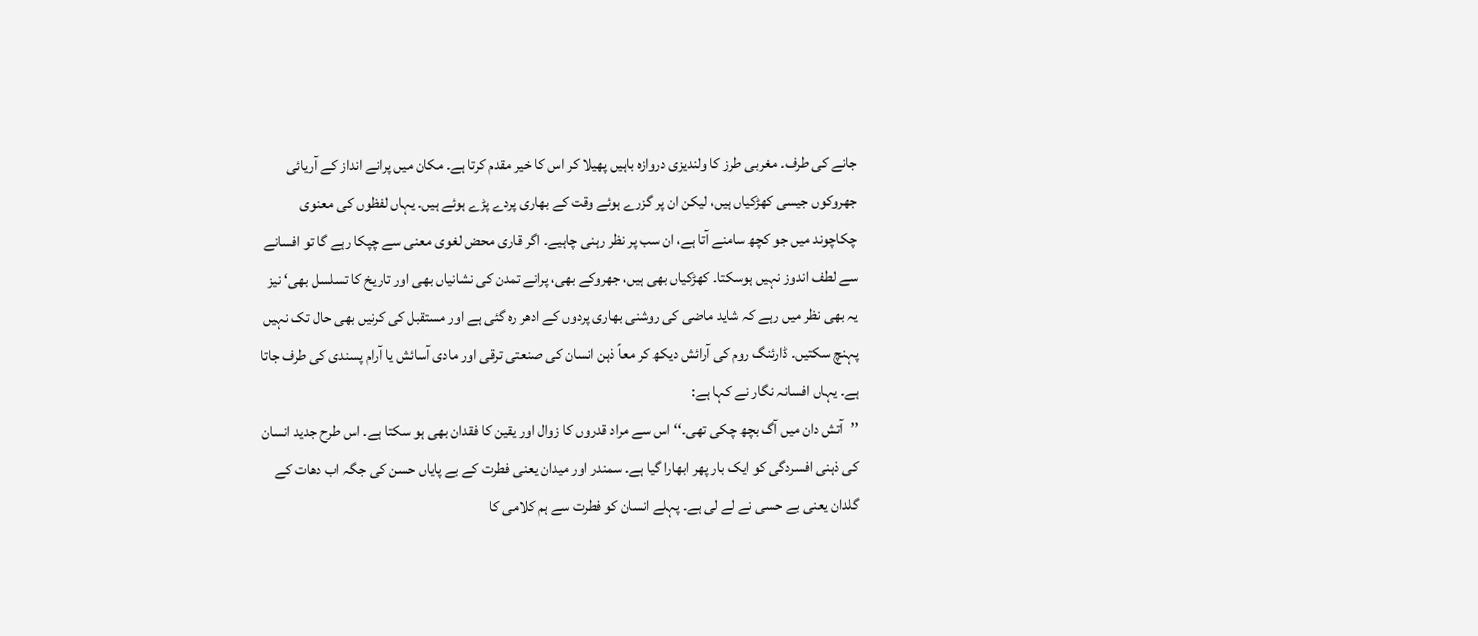جانے کی طرف۔ مغربی طرز کا ولندیزی دروازہ باہیں پھیلا کر اس کا خیر مقدم کرتا ہے۔ مکان میں پرانے انداز کے آریائی جھروکوں جیسی کھڑکیاں ہیں، لیکن ان پر گزرے ہوئے وقت کے بھاری پردے پڑے ہوئے ہیں۔ یہاں لفظوں کی معنوی چکاچوند میں جو کچھ سامنے آتا ہے، ان سب پر نظر رہنی چاہیے۔ اگر قاری محض لغوی معنی سے چپکا رہے گا تو افسانے سے لطف اندوز نہیں ہوسکتا۔ کھڑکیاں بھی ہیں، جھروکے بھی، پرانے تمدن کی نشانیاں بھی اور تاریخ کا تسلسل بھی‘ نیز یہ بھی نظر میں رہے کہ شاید ماضی کی روشنی بھاری پردوں کے ادھر رہ گئی ہے اور مستقبل کی کرنیں بھی حال تک نہیں پہنچ سکتیں۔ ڈارئنگ روم کی آرائش دیکھ کر معاً ذہن انسان کی صنعتی ترقی اور مادی آسائش یا آرام پسندی کی طرف جاتا ہے۔ یہاں افسانہ نگار نے کہا ہے:
’’آتش دان میں آگ بچھ چکی تھی۔‘‘ اس سے مراد قدروں کا زوال اور یقین کا فقدان بھی ہو سکتا ہے۔ اس طرح جدید انسان کی ذہنی افسردگی کو ایک بار پھر ابھارا گیا ہے۔ سمندر اور میدان یعنی فطرت کے بے پایاں حسن کی جگہ اب دھات کے گلدان یعنی بے حسی نے لے لی ہے۔ پہلے انسان کو فطرت سے ہم کلامی کا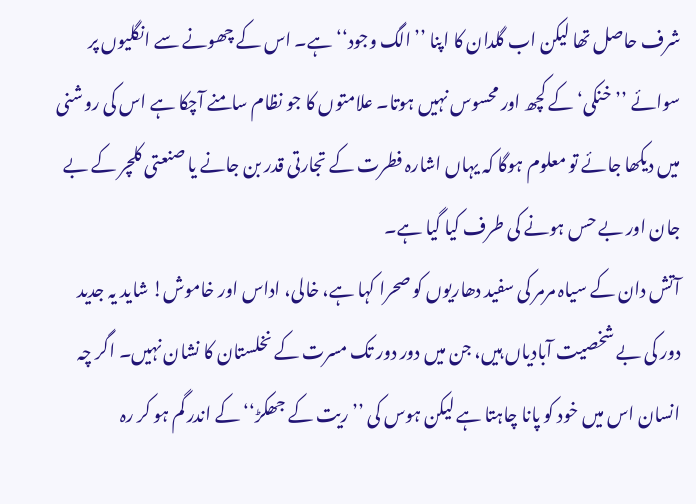شرف حاصل تھا لیکن اب گلدان کا اپنا ’’الگ وجود‘‘ ہے۔ اس کے چھونے سے انگلیوں پر سوائے ’’خنکی‘ کے کچھ اور محسوس نہیں ہوتا۔ علامتوں کا جو نظام سامنے آچکا ہے اس کی روشنی میں دیکھا جائے تو معلوم ہوگا کہ یہاں اشارہ فطرت کے تجارتی قدر بن جانے یا صنعتی کلچر کے بے جان اور بے حس ہونے کی طرف کیا گیا ہے۔
آتش دان کے سیاہ مرمر کی سفید دھاریوں کو صحرا کہا ہے، خالی، اداس اور خاموش! شاید یہ جدید دور کی بے شخصیت آبادیاں ہیں، جن میں دور دور تک مسرت کے نخلستان کا نشان نہیں۔ اگر چہ انسان اس میں خود کو پانا چاہتا ہے لیکن ہوس کی ’’ریت کے جھکڑ‘‘ کے اندر گم ہو کر رہ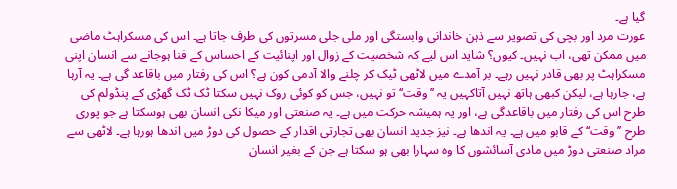گیا ہے۔
عورت مرد اور بچی کی تصویر سے ذہن خاندانی وابستگی اور ملی جلی مسرتوں کی طرف جاتا ہے۔ اس کی مسکراہٹ ماضی میں ممکن تھی، اب نہیں۔ کیوں؟ شاید اس لیے کہ شخصیت کے زوال اور اپنائیت کے احساس کے فنا ہوجانے سے انسان اپنی مسکراہٹ پر بھی قادر نہیں رہے۔ بر آمدے میں لاٹھی ٹیک کر چلنے والا آدمی کون ہے؟ اس کی رفتار میں باقاعد گی ہے۔ یہ آرہا ہے، جارہا ہے، لیکن کبھی ہاتھ نہیں آتاکہیں یہ ’’ وقت‘‘ تو نہیں، جس کو کوئی روک نہیں سکتا ٹک ٹک گھڑی کے پنڈولم کی طرح اس کی رفتار میں باقاعدگی ہے، اور یہ ہمیشہ حرکت میں ہے۔ یہ صنعتی اور میکا نکی انسان بھی ہوسکتا ہے جو پوری طرح ’’وقت‘‘ کے قابو میں ہے۔ یہ اندھا ہے۔ نیز جدید انسان بھی تجارتی اقدار کے حصول کی دوڑ میں اندھا ہورہا ہے۔ لاٹھی سے مراد صنعتی دوڑ میں مادی آسائشوں کا وہ سہارا بھی ہو سکتا ہے جن کے بغیر انسان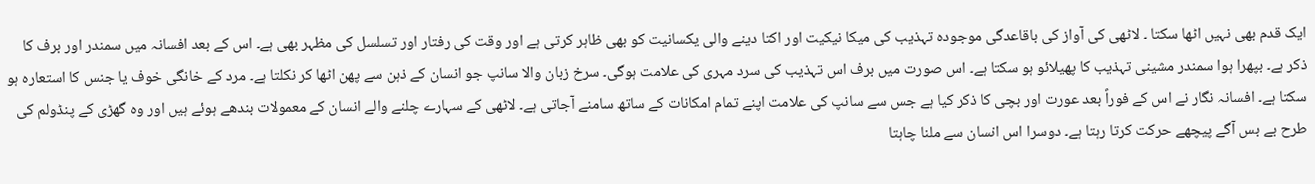ایک قدم بھی نہیں اٹھا سکتا ۔ لاٹھی کی آواز کی باقاعدگی موجودہ تہذیب کی میکا نیکیت اور اکتا دینے والی یکسانیت کو بھی ظاہر کرتی ہے اور وقت کی رفتار اور تسلسل کی مظہر بھی ہے۔ اس کے بعد افسانہ میں سمندر اور برف کا ذکر ہے۔ بپھرا ہوا سمندر مشینی تہذیب کا پھیلائو ہو سکتا ہے۔ اس صورت میں برف اس تہذیب کی سرد مہری کی علامت ہوگی۔ سرخ زبان والا سانپ جو انسان کے ذہن سے پھن اٹھا کر نکلتا ہے۔ مرد کے خانگی خوف یا جنس کا استعارہ ہو سکتا ہے۔ افسانہ نگار نے اس کے فوراً بعد عورت اور بچی کا ذکر کیا ہے جس سے سانپ کی علامت اپنے تمام امکانات کے ساتھ سامنے آجاتی ہے۔ لاٹھی کے سہارے چلنے والے انسان کے معمولات بندھے ہوئے ہیں اور وہ گھڑی کے پنڈولم کی طرح بے بس آگے پیچھے حرکت کرتا رہتا ہے۔ دوسرا اس انسان سے ملنا چاہتا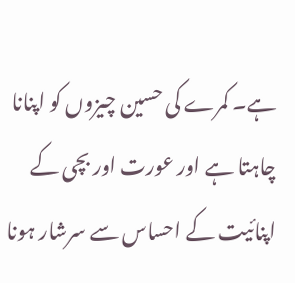ہے۔ کمرے کی حسین چیزوں کو اپنانا چاہتا ہے اور عورت اور بچی کے اپنائیت کے احساس سے سرشار ہونا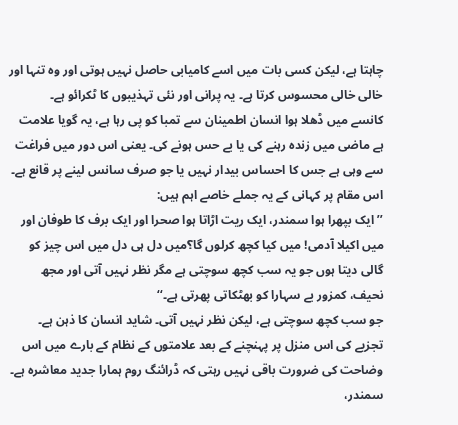چاہتا ہے، لیکن کسی بات میں اسے کامیابی حاصل نہیں ہوتی اور وہ تنہا اور خالی خالی محسوس کرتا ہے۔ یہ پرانی اور نئی تہذیبوں کا ٹکرائو ہے۔
کانسے میں ڈھلا ہوا انسان اطمینان سے تمبا کو پی رہا ہے، یہ گویا علامت ہے ماضی میں زندہ رہنے کی یا بے حس ہونے کی۔ یعنی اس دور میں فراغت سے وہی ہے جس کا احساس بیدار نہیں یا جو صرف سانس لینے پر قانع ہے۔
اس مقام پر کہانی کے یہ جملے خاصے اہم ہیں:
’’ایک بپھرا ہوا سمندر، ایک ریت اڑاتا ہوا صحرا اور ایک برف کا طوفان اور میں اکیلا آدمی! میں کیا کچھ کرلوں گا؟میں دل ہی دل میں اس چیز کو گالی دیتا ہوں جو یہ سب کچھ سوچتی ہے مگر نظر نہیں آتی اور مجھ نحیف، کمزور بے سہارا کو بھٹکاتی پھرتی ہے۔‘‘
جو سب کچھ سوچتی ہے، لیکن نظر نہیں آتی۔ شاید انسان کا ذہن ہے۔ تجزیے کی اس منزل پر پہنچنے کے بعد علامتوں کے نظام کے بارے میں اس وضاحت کی ضرورت باقی نہیں رہتی کہ ڈرائنگ روم ہمارا جدید معاشرہ ہے۔ سمندر،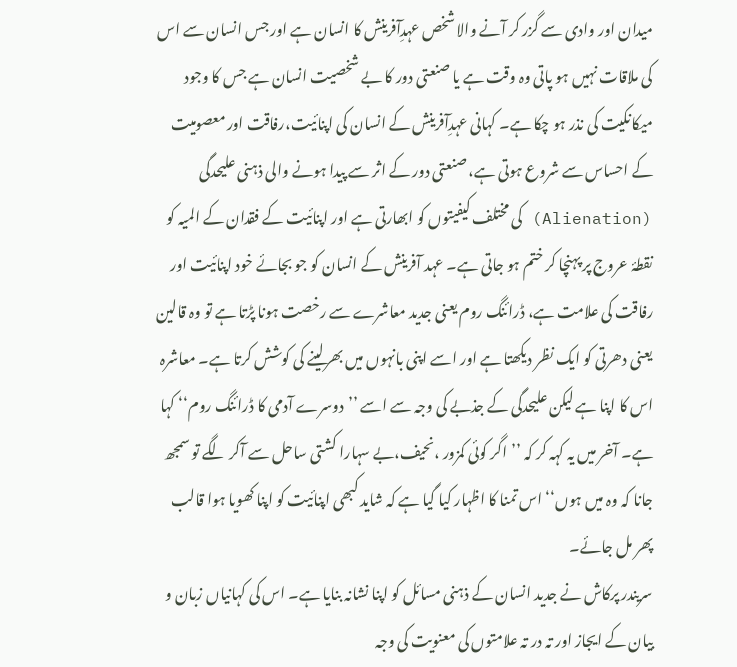میدان اور وادی سے گزر کر آنے والا شخص عہدِآفرینش کا انسان ہے اور جس انسان سے اس کی ملاقات نہیں ہو پاتی وہ وقت ہے یا صنعتی دور کا بے شخصیت انسان ہے جس کا وجود میکانکیت کی نذر ہو چکا ہے۔ کہانی عہدِآفرینش کے انسان کی اپنائیت،رفاقت اور معصومیت کے احساس سے شروع ہوتی ہے، صنعتی دور کے اثر سے پیدا ہونے والی ذہنی علیحدگی (Alienation) کی مختلف کیفیتوں کو ابھارتی ہے اور اپنائیت کے فقدان کے المیہ کو نقطۂ عروج پر پہنچا کر ختم ہو جاتی ہے۔ عہد آفرینش کے انسان کو جو بجائے خود اپنائیت اور رفاقت کی علامت ہے، ڈرائنگ روم یعنی جدید معاشرے سے رخصت ہونا پڑتا ہے تو وہ قالین یعنی دھرتی کو ایک نظر دیکھتا ہے اور اسے اپنی بانہوں میں بھرلینے کی کوشش کرتا ہے۔ معاشرہ اس کا اپنا ہے لیکن علیحدگی کے جذبے کی وجہ سے اسے ’’دوسرے آدمی کا ڈرائنگ روم‘‘ کہا ہے۔ آخر میں یہ کہہ کر کہ ’’اگر کوئی کمزور ،نحیف،بے سہارا کشتی ساحل سے آکر لگے تو سمجھ جانا کہ وہ میں ہوں‘‘ اس تمنا کا اظہار کیا گیا ہے کہ شاید کبھی اپنائیت کو اپنا کھویا ہوا قالب پھر مل جائے۔
سریندر پرکاش نے جدید انسان کے ذہنی مسائل کو اپنا نشانہ بنایا ہے۔ اس کی کہانیاں زبان و بیان کے ایجاز اور تہ در تہ علامتوں کی معنویت کی وجہ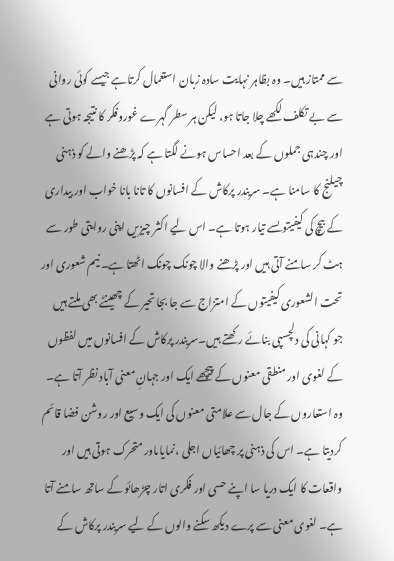سے ممتاز ہیں۔ وہ بظاہر نہایت سادہ زبان استعمال کرتاہے جیسے کوئی روانی سے بے تکلف لکھے چلا جاتا ہو، لیکن ہر سطر گہرے غوروفکر کا نتیجہ ہوتی ہے اور چندہی جملوں کے بعد احساس ہونے لگتا ہے کہ پڑھنے والے کو ذہنی چیلنج کا سامنا ہے۔ سریندر پرکاش کے افسانوں کا تانا بانا خواب اور بیداری کے بیچ کی کیفیتوںسے تیار ہوتا ہے۔ اس لیے اکثر چیزیں اپنی روایتی طور سے ہٹ کر سامنے آتی ہیں اور پڑھنے والا چونک چونک اٹھتا ہے۔ نیم شعوری اور تحت الشعوری کیفیتوں کے امتزاج سے جا بجا تحیر کے چھینٹے بھی ملتے ہیں جو کہانی کی دلچسپی بنائے رکھتے ہیں۔سریندر پرکاش کے افسانوں میں لفظوں کے لغوی اور منطقی معنوں کے پیچھے ایک اور جہانِ معنی آباد نظر آتا ہے۔ وہ استعاروں کے جال سے علامتی معنوں کی ایک وسیع اور روشن فضا قائم کردیتا ہے۔ اس کی ذہنی پر چھائیاں اجلی ،نمایاںاور متحرک ہوتی ہیں اور واقعات کا ایک دریا سا اپنے حسی اور فکری اتار چڑھائو کے ساتھ سامنے آتا ہے۔ لغوی معنی سے پرے دیکھ سکنے والوں کے لیے سریندر پرکاش کے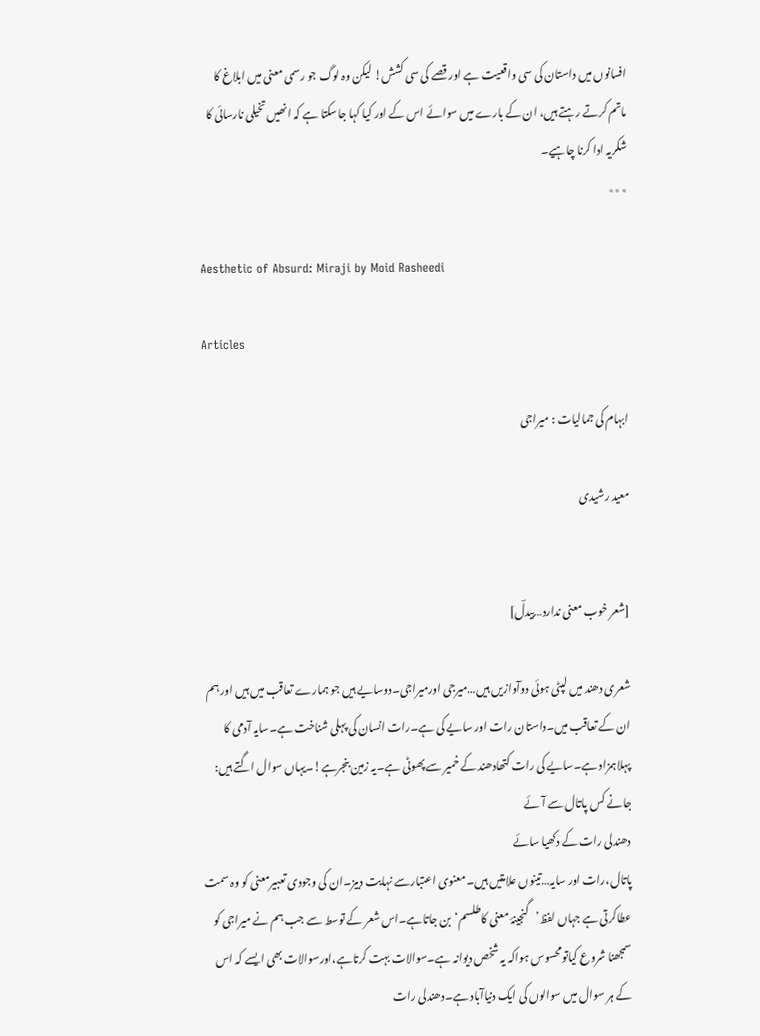افسانوں میں داستان کی سی واقعیت ہے اور قصے کی سی کشش! لیکن وہ لوگ جو رسمی معنی میں ابلاغ کا ماتم کرتے رہتے ہیں، ان کے بارے میں سوائے اس کے اور کیا کہا جاسکتا ہے کہ انھیں تخیلی نارسائی کا شکریہ ادا کرنا چاہیے۔
٭٭٭

Aesthetic of Absurd: Miraji by Moid Rasheedi

Articles

ابہام کی جمالیات : میراجی

معید رشیدی


[شعر خوب معنی ندارد…بیدلؔ]

شعری دھند میں لپٹی ہوئی دوآوازیں ہیں…میرجی اورمیراجی۔دوسایے ہیں جو ہمارے تعاقب میں ہیں اور ہم ان کے تعاقب میں۔داستان رات اور سایے کی ہے۔رات انسان کی پہلی شناخت ہے۔سایہ آدمی کا پہلاہمزاد ہے۔سایے کی رات کتھادھند کے خمیر سے پھوٹی ہے۔یہ زمین بنجرہے!۔یہاں سوال اگتے ہیں:
جانے کس پاتال سے آئے
دھندلی رات کے دکھیا سائے
پاتال،رات اور سایہ…تینوں علامتیں ہیں۔معنوی اعتبارسے نہایت دبیز۔ان کی وجودی تعبیرمعنی کو وہ سمت عطاکرتی ہے جہاں لفظ’گنجینۂ معنی کاطلسم‘بن جاتاہے۔اس شعر کے توسط سے جب ہم نے میراجی کو سمجھنا شروع کیاتومحسوس ہواکہ یہ شخص دیوانہ ہے۔سوالات بہت کرتاہے،اورسوالات بھی ایسے کہ اس کے ہر سوال میں سوالوں کی ایک دنیاآباد ہے۔دھندلی رات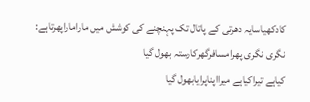کادکھیاسایہ دھرتی کے پاتال تک پہنچنے کی کوشش میں ماراماراپھرتاہے:
نگری نگری پھرامسافرگھرکارستہ بھول گیا
کیاہے تیراکیاہے میرااپناپرایابھول گیا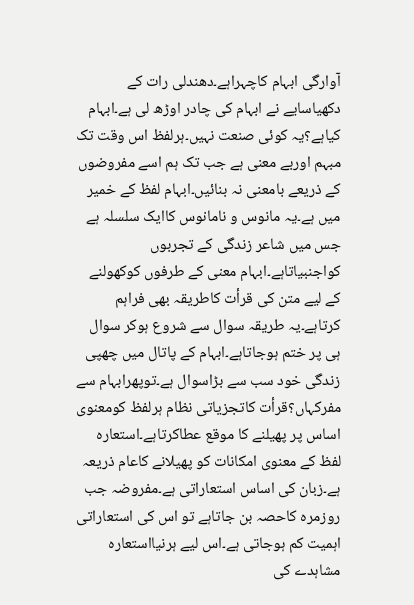آوارگی ابہام کاچہراہے۔دھندلی رات کے دکھیاسایے نے ابہام کی چادر اوڑھ لی ہے۔ابہام کیاہے؟یہ کوئی صنعت نہیں۔ہرلفظ اس وقت تک مبہم اوربے معنی ہے جب تک ہم اسے مفروضوں کے ذریعے بامعنی نہ بنائیں۔ابہام لفظ کے خمیر میں ہے۔یہ مانوس و نامانوس کاایک سلسلہ ہے جس میں شاعر زندگی کے تجربوں کواجنبیاتاہے۔ابہام معنی کے طرفوں کوکھولنے کے لیے متن کی قرأت کاطریقہ بھی فراہم کرتاہے۔یہ طریقہ سوال سے شروع ہوکر سوال ہی پر ختم ہوجاتاہے۔ابہام کے پاتال میں چھپی زندگی خود سب سے بڑاسوال ہے۔توپھرابہام سے مفرکہاں؟قرأت کاتجزیاتی نظام ہرلفظ کومعنوی اساس پر پھیلنے کا موقع عطاکرتاہے۔استعارہ لفظ کے معنوی امکانات کو پھیلانے کاعام ذریعہ ہے۔زبان کی اساس استعاراتی ہے۔مفروضہ جب روزمرہ کاحصہ بن جاتاہے تو اس کی استعاراتی اہمیت کم ہوجاتی ہے۔اس لیے ہرنیااستعارہ مشاہدے کی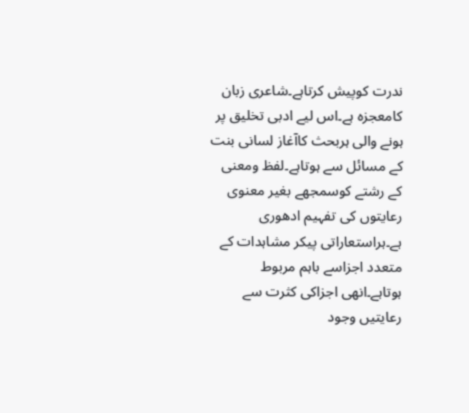ندرت کوپیش کرتاہے۔شاعری زبان کامعجزہ ہے۔اس لیے ادبی تخلیق پر ہونے والی ہربحث کاآغاز لسانی بنت کے مسائل سے ہوتاہے۔لفظ ومعنی کے رشتے کوسمجھے بغیر معنوی رعایتوں کی تفہیم ادھوری ہے۔ہراستعاراتی پیکر مشاہدات کے متعدد اجزاسے باہم مربوط ہوتاہے۔انھی اجزاکی کثرت سے رعایتیں وجود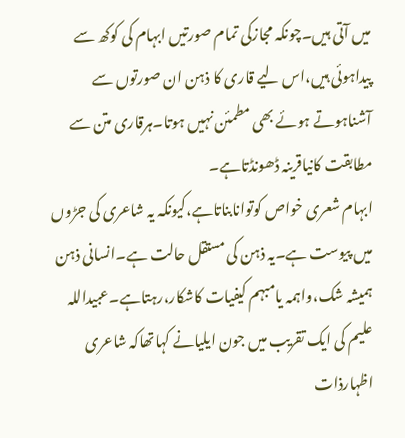میں آتی ہیں۔چونکہ مجازکی تمام صورتیں ابہام کی کوکھ سے پیداہوئی ہیں،اس لیے قاری کا ذہن ان صورتوں سے آشناہوتے ہوئے بھی مطمئن نہیں ہوتا۔ہرقاری متن سے مطابقت کانیاقرینہ ڈھونڈتاہے۔
ابہام شعری خواص کوتوانابناتاہے،کیونکہ یہ شاعری کی جڑوں میں پیوست ہے۔یہ ذہن کی مستقل حالت ہے۔انسانی ذہن ہمیشہ شک،واہمہ یامبہم کیفیات کاشکار،رہتاہے۔عبیداللہ علیم کی ایک تقریب میں جون ایلیانے کہاتھاکہ شاعری اظہارذات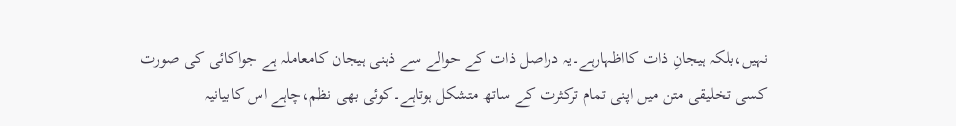نہیں،بلکہ ہیجانِ ذات کااظہارہے۔یہ دراصل ذات کے حوالے سے ذہنی ہیجان کامعاملہ ہے جواکائی کی صورت کسی تخلیقی متن میں اپنی تمام ترکثرت کے ساتھ متشکل ہوتاہے۔کوئی بھی نظم،چاہے اس کابیانیہ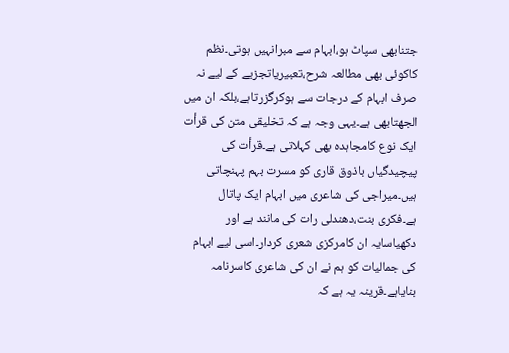جتنابھی سپاٹ ہو،ابہام سے مبرانہیں ہوتی۔نظم کاکوئی بھی مطالعہ شرح،تعبیریاتجزیے کے لیے نہ صرف ابہام کے درجات سے ہوکرگزرتاہے،بلکہ ان میں الجھتابھی ہے۔یہی وجہ ہے کہ تخلیقی متن کی قرأت ایک نوع کامجاہدہ بھی کہلاتی ہے۔قرأت کی پیچیدگیاں باذوق قاری کو مسرت بہم پہنچاتی ہیں۔میراجی کی شاعری میں ابہام ایک پاتال ہے۔فکری بنت،دھندلی رات کی مانند ہے اور دکھیاسایہ ان کامرکزی شعری کردار۔اسی لیے ابہام کی جمالیات کو ہم نے ان کی شاعری کاسرنامہ بنایاہے۔قرینہ یہ ہے کہ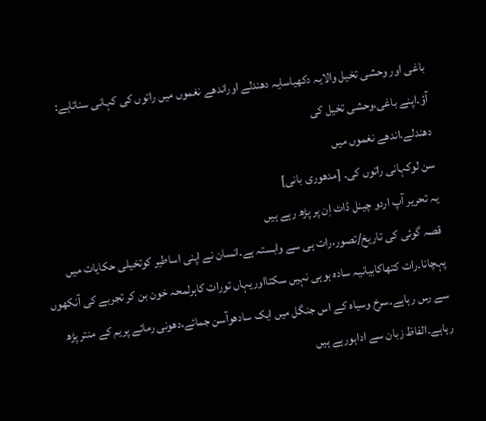باغی اور وحشی تخیل والایہ دکھیاسایہ دھندلے اوراندھے نغموں میں راتوں کی کہانی سناتاہے:
آؤ۔اپنے باغی،وحشی تخیل کی
دھندلے،اندھے نغموں میں
سن لوکہانی راتوں کی۔ [مدھوری بانی]
یہ تحریر آپ اردو چینل ڈاٹ اِن پر پڑھ رہے ہیں
قصہ گوئی کی تاریخ/تصور،رات ہی سے وابستہ ہے۔انسان نے اپنی اساطیر کوتخیلی حکایات میں پہچانا۔رات کتھاکابیانیہ سادہ ہوہی نہیں سکتااوریہاں تورات کاہرلمحہ خون بن کر تجربے کی آنکھوں سے رس رہاہے۔سرخ وسیاہ کے اس جنگل میں ایک سادھوآسن جمائے،دھونی رمائے پریم کے منتر پڑھ رہاہے۔الفاظ زبان سے اداہورہے ہیں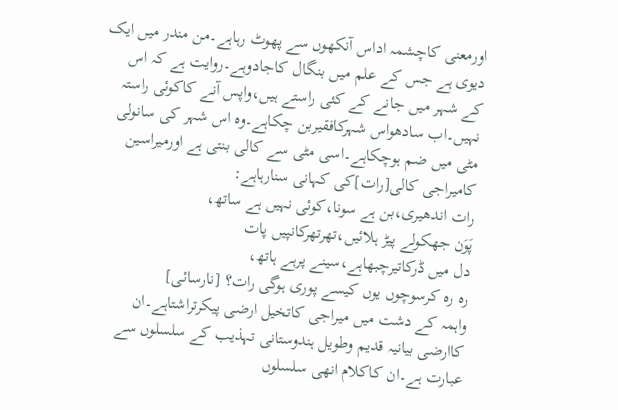اورمعنی کاچشمہ اداس آنکھوں سے پھوٹ رہاہے۔من مندر میں ایک دیوی ہے جس کے علم میں بنگال کاجادوہے۔روایت ہے کہ اس کے شہر میں جانے کے کئی راستے ہیں،واپس آنے کاکوئی راستہ نہیں۔اب سادھواس شہرکافقیربن چکاہے۔وہ اس شہر کی سانولی مٹی میں ضم ہوچکاہے۔اسی مٹی سے کالی بنتی ہے اورمیراسین کامیراجی کالی[رات]کی کہانی سنارہاہے:
رات اندھیری،بن ہے سونا،کوئی نہیں ہے ساتھ،
پَوَن جھکولے پیڑ ہلائیں،تھرتھرکانپیں پات
دل میں ڈرکاتیرچبھاہے،سینے پرہے ہاتھ،
رہ رہ کرسوچوں یوں کیسے پوری ہوگی رات؟ [نارسائی]
واہمہ کے دشت میں میراجی کاتخیل ارضی پیکرتراشتاہے۔ان کاارضی بیانیہ قدیم وطویل ہندوستانی تہذیب کے سلسلوں سے عبارت ہے۔ان کاکلام انھی سلسلوں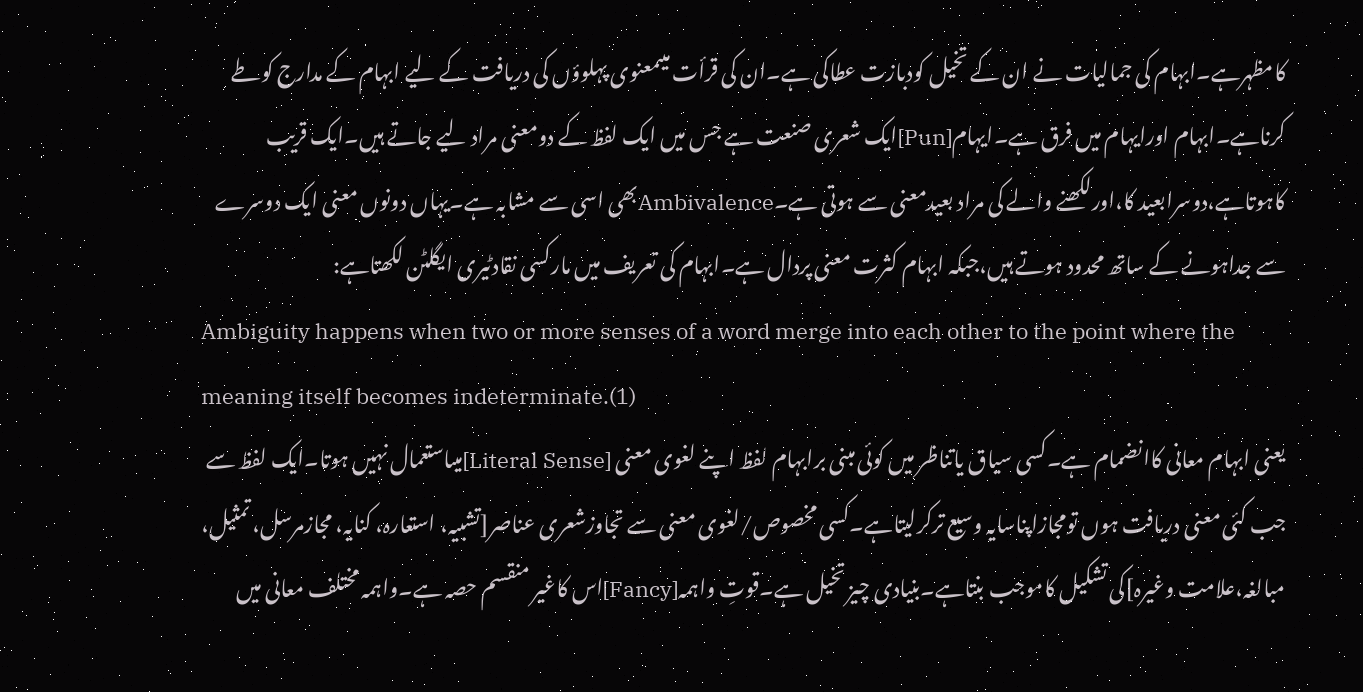کامظہرہے۔ابہام کی جمالیات نے ان کے تخیل کودبازت عطاکی ہے۔ان کی قرأت میںمعنوی پہلوؤں کی دریافت کے لیے ابہام کے مدارج کوطے کرناہے۔ابہام اورایہام میں فرق ہے۔ایہام[Pun]ایک شعری صنعت ہے جس میں ایک لفظ کے دومعنی مراد لیے جاتے ہیں۔ایک قریب کاہوتاہے،دوسرابعید کا،اورلکھنے والے کی مراد بعیدمعنی سے ہوتی ہے۔Ambivalenceبھی اسی سے مشابہ ہے۔یہاں دونوں معنی ایک دوسرے سے جداہونے کے ساتھ محدود ہوتے ہیں،جبکہ ابہام کثرت معنی پردال ہے۔ابہام کی تعریف میں مارکسی نقادٹیری ایگلٹن لکھتاہے:
Ambiguity happens when two or more senses of a word merge into each other to the point where the meaning itself becomes indeterminate.(1)
یعنی ابہام معانی کاانضمام ہے۔کسی سیاق یاتناظر میں کوئی مبنی برابہام لفظ اپنے لغوی معنی [Literal Sense]میںاستعمال نہیں ہوتا۔ایک لفظ سے جب کئی معنی دریافت ہوں تومجازاپناسایہ وسیع ترکرلیتاہے۔کسی مخصوص/لغوی معنی سے تجاوزشعری عناصر[تشبیہ، استعارہ، کنایہ، مجازمرسل، تمثیل، مبالغہ،علامت وغیرہ]کی تشکیل کاموجب بنتاہے۔بنیادی چیز تخیل ہے۔قوتِ واہمہ[Fancy]اس کاغیر منقسم حصہ ہے۔واہمہ مختلف معانی میں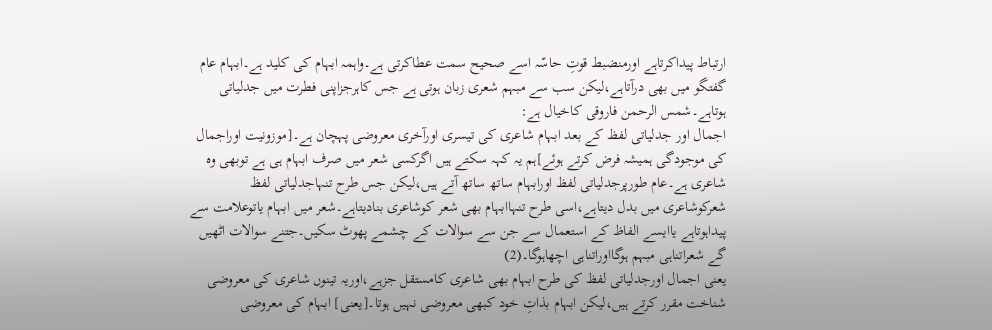ارتباط پیداکرتاہے اورمنضبط قوتِ حاسّہ اسے صحیح سمت عطاکرتی ہے۔واہمہ ابہام کی کلید ہے۔ابہام عام گفتگو میں بھی درآتاہے،لیکن سب سے مبہم شعری زبان ہوتی ہے جس کاہرجزاپنی فطرت میں جدلیاتی ہوتاہے۔شمس الرحمن فاروقی کاخیال ہے:
اجمال اور جدلیاتی لفظ کے بعد ابہام شاعری کی تیسری اورآخری معروضی پہچان ہے۔[موزونیت اوراجمال کی موجودگی ہمیشہ فرض کرتے ہوئے]ہم یہ کہہ سکتے ہیں اگرکسی شعر میں صرف ابہام ہی ہے توبھی وہ شاعری ہے۔عام طورپرجدلیاتی لفظ اورابہام ساتھ ساتھ آتے ہیں،لیکن جس طرح تنہاجدلیاتی لفظ شعرکوشاعری میں بدل دیتاہے،اسی طرح تنہاابہام بھی شعر کوشاعری بنادیتاہے۔شعر میں ابہام یاتوعلامت سے پیداہوتاہے یاایسے الفاظ کے استعمال سے جن سے سوالات کے چشمے پھوٹ سکیں۔جتنے سوالات اٹھیں گے شعراتناہی مبہم ہوگااوراتناہی اچھاہوگا۔(2)
یعنی اجمال اورجدلیاتی لفظ کی طرح ابہام بھی شاعری کامستقل جزہے،اوریہ تینوں شاعری کی معروضی شناخت مقرر کرتے ہیں،لیکن ابہام بذاتِ خود کبھی معروضی نہیں ہوتا۔[یعنی] ابہام کی معروضی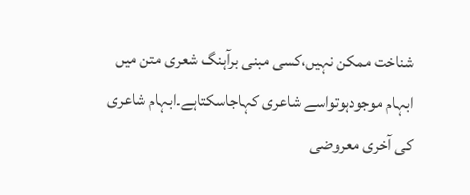شناخت ممکن نہیں،کسی مبنی برآہنگ شعری متن میں ابہام موجودہوتواسے شاعری کہاجاسکتاہے۔ابہام شاعری کی آخری معروضی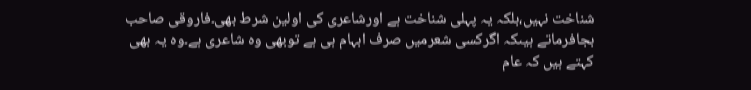شناخت نہیں،بلکہ یہ پہلی شناخت ہے اورشاعری کی اولین شرط بھی۔فاروقی صاحب بجافرماتے ہیںکہ اگرکسی شعرمیں صرف ابہام ہی ہے توبھی وہ شاعری ہے۔وہ یہ بھی کہتے ہیں کہ عام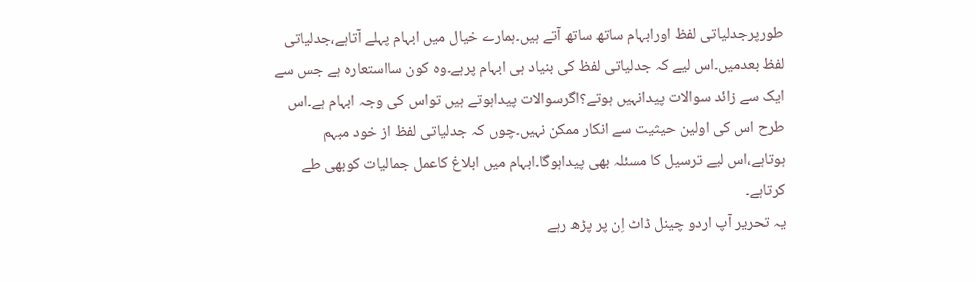طورپرجدلیاتی لفظ اورابہام ساتھ ساتھ آتے ہیں۔ہمارے خیال میں ابہام پہلے آتاہے،جدلیاتی لفظ بعدمیں۔اس لیے کہ جدلیاتی لفظ کی بنیاد ہی ابہام پرہے۔وہ کون سااستعارہ ہے جس سے ایک سے زائد سوالات پیدانہیں ہوتے؟اگرسوالات پیداہوتے ہیں تواس کی وجہ ابہام ہے۔اس طرح اس کی اولین حیثیت سے انکار ممکن نہیں۔چوں کہ جدلیاتی لفظ از خود مبہم ہوتاہے،اس لیے ترسیل کا مسئلہ بھی پیداہوگا۔ابہام میں ابلاغ کاعمل جمالیات کوبھی طے کرتاہے۔
یہ تحریر آپ اردو چینل ڈاٹ اِن پر پڑھ رہے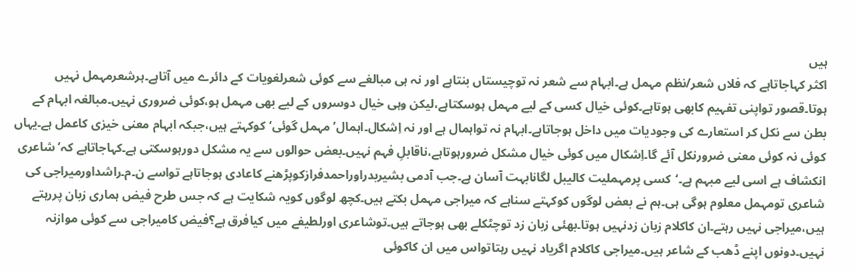ہیں
اکثر کہاجاتاہے کہ فلاں شعر/نظم مہمل ہے۔ابہام سے شعر نہ توچیستاں بنتاہے اور نہ ہی مبالغے سے کوئی شعرلغویات کے دائرے میں آتاہے۔ہرشعرمہمل نہیں ہوتا۔قصور تواپنی تفہیم کابھی ہوتاہے۔کوئی خیال کسی کے لیے مہمل ہوسکتاہے،لیکن وہی خیال دوسروں کے لیے بھی مہمل ہو،کوئی ضروری نہیں۔مبالغہ ابہام کے بطن سے نکل کر استعارے کی وجودیات میں داخل ہوجاتاہے۔ابہام نہ تواہمال ہے اور نہ اِشکال۔اہمال’مہمل گوئی‘کوکہتے ہیں،جبکہ ابہام معنی خیزی کاعمل ہے۔یہاں کوئی نہ کوئی معنی ضرورنکل آئے گا۔اِشکال میں کوئی خیال مشکل ضرورہوتاہے،ناقابلِ فہم نہیں۔بعض حوالوں سے یہ مشکل دورہوسکتی ہے۔کہاجاتاہے کہ’شاعری انکشاف ہے اسی لیے مبہم ہے۔‘کسی پرمہملیت کالیبل لگانابہت آسان ہے۔جب آدمی بشیربدراوراحمدفرازکوپڑھنے کاعادی ہوجاتاہے تواسے ن۔م۔راشداورمیراجی کی شاعری تومہمل معلوم ہوگی ہی۔ہم نے بعض لوگوں کوکہتے سناہے کہ میراجی مہمل بکتے ہیں۔کچھ لوگوں کویہ شکایت ہے کہ جس طرح فیض ہماری زبان پررہتے ہیں،میراجی نہیں رہتے۔ان کاکلام زبان زدنہیں ہوتا۔بھئی زبان زد توچٹکلے بھی ہوجاتے ہیں۔توشاعری اورلطیفے میں کیافرق ہے؟فیض کامیراجی سے کوئی موازنہ نہیں۔دونوں اپنے ڈھب کے شاعر ہیں۔میراجی کاکلام اگریاد نہیں رہتاتواس میں ان کاکوئی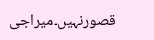قصورنہیں۔میراجی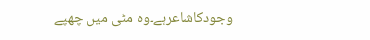وجودکاشاعرہے۔وہ مٹی میں چھپے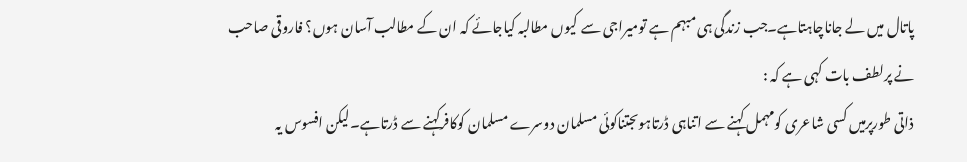پاتال میں لے جاناچاہتاہے۔جب زندگی ہی مبہم ہے تومیراجی سے کیوں مطالبہ کیاجائے کہ ان کے مطالب آسان ہوں؟ فاروقی صاحب نے پرلطف بات کہی ہے کہ :
ذاتی طورپرمیں کسی شاعری کومہمل کہنے سے اتناہی ڈرتاہوںجتناکوئی مسلمان دوسرے مسلمان کوکافرکہنے سے ڈرتاہے۔لیکن افسوس یہ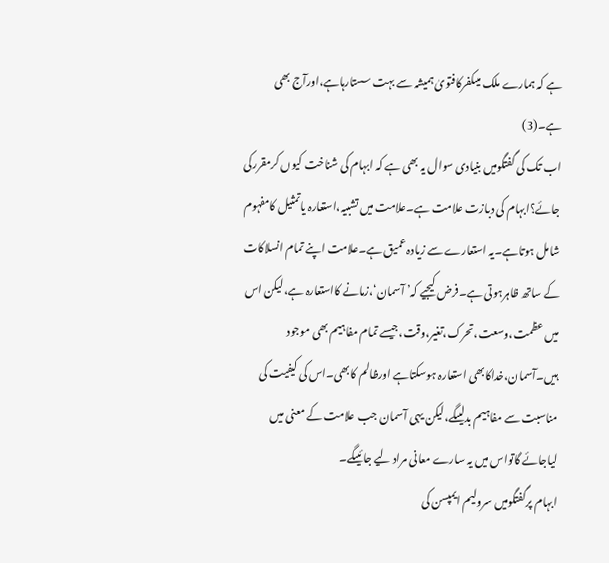ہے کہ ہمارے ملک میںکفرکافتویٰ ہمیشہ سے بہت سستارہاہے،اورآج بھی ہے۔(3)
اب تک کی گفتگومیں بنیادی سوال یہ بھی ہے کہ ابہام کی شناخت کیوں کرمقررکی جائے؟ابہام کی دبازت علامت ہے۔علامت میں تشبیہ،استعارہ یاتمثیل کامفہوم شامل ہوتاہے۔یہ استعارے سے زیادہ عمیق ہے۔علامت اپنے تمام انسلاکات کے ساتھ ظاہرہوتی ہے۔فرض کیجیے کہ’ آسمان‘،زمانے کااستعارہ ہے،لیکن اس میں عظمت،وسعت،تحرک،تغیر،وقت،جیسے تمام مفاہیم بھی موجود ہیں۔آسمان،خداکابھی استعارہ ہوسکتاہے اورظالم کابھی۔اس کی کیفیت کی مناسبت سے مفاہیم بدلیںگے،لیکن یہی آسمان جب علامت کے معنی میں لیاجائے گاتواس میں یہ سارے معانی مراد لیے جائیںگے۔
ابہام پرگفتگومیں سرولیم ایمپسن کی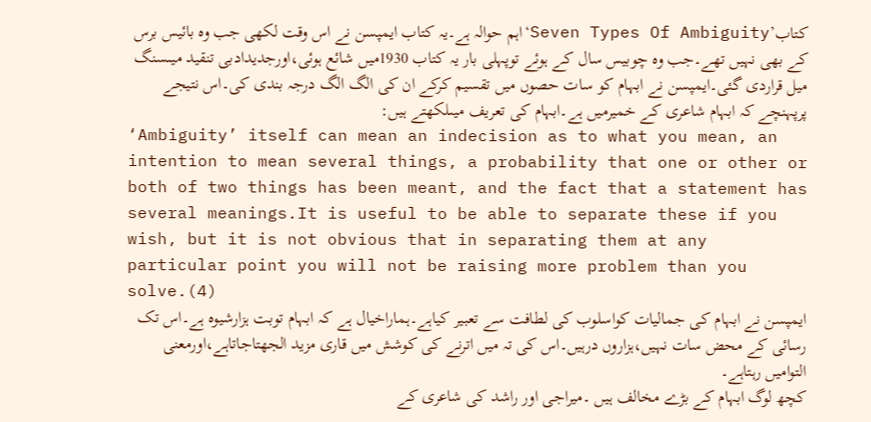کتاب’Seven Types Of Ambiguity‘اہم حوالہ ہے۔یہ کتاب ایمپسن نے اس وقت لکھی جب وہ بائیس برس کے بھی نہیں تھے۔جب وہ چوبیس سال کے ہوئے توپہلی بار یہ کتاب 1930میں شائع ہوئی،اورجدیدادبی تنقید میںسنگ میل قراردی گئی۔ایمپسن نے ابہام کو سات حصوں میں تقسیم کرکے ان کی الگ الگ درجہ بندی کی۔اس نتیجے پرپہنچے کہ ابہام شاعری کے خمیرمیں ہے۔ابہام کی تعریف میںلکھتے ہیں:
‘Ambiguity’ itself can mean an indecision as to what you mean, an intention to mean several things, a probability that one or other or both of two things has been meant, and the fact that a statement has several meanings.It is useful to be able to separate these if you wish, but it is not obvious that in separating them at any particular point you will not be raising more problem than you solve.(4)
ایمپسن نے ابہام کی جمالیات کواسلوب کی لطافت سے تعبیر کیاہے۔ہماراخیال ہے کہ ابہام توبت ہزارشیوہ ہے۔اس تک رسائی کے محض سات نہیں،ہزاروں درہیں۔اس کی تہ میں اترنے کی کوشش میں قاری مزید الجھتاجاتاہے،اورمعنی التوامیں رہتاہے۔
کچھ لوگ ابہام کے بڑے مخالف ہیں ۔میراجی اور راشد کی شاعری کے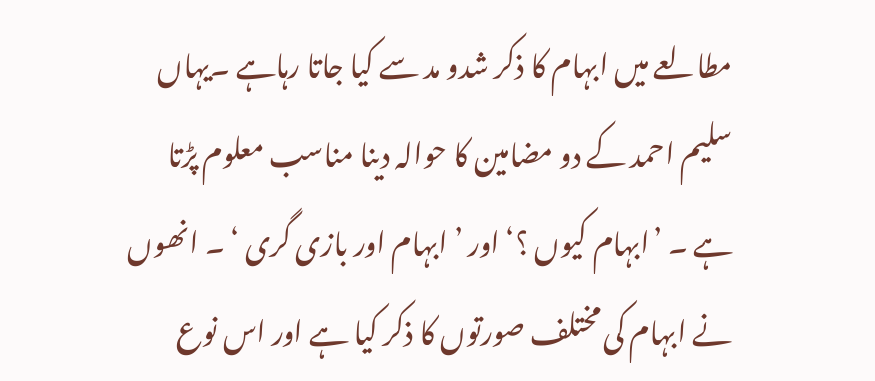مطالعے میں ابہام کا ذکر شدو مد سے کیا جاتا رہاہے ۔یہاں سلیم احمد کے دو مضامین کا حوالہ دینا مناسب معلوم پڑتا ہے ۔ ’ابہام کیوں ؟‘ اور ’ ابہام اور بازی گری ‘ ۔ انھوں نے ابہام کی مختلف صورتوں کا ذکر کیا ہے اور اس نوع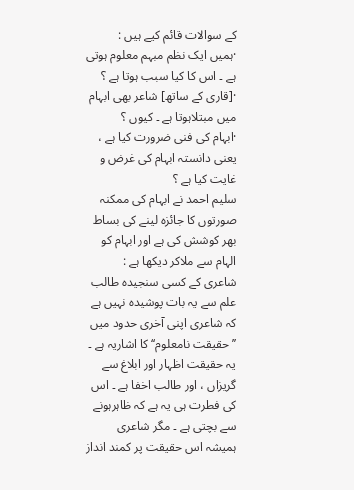کے سوالات قائم کیے ہیں :
·ہمیں ایک نظم مبہم معلوم ہوتی ہے ۔ اس کا کیا سبب ہوتا ہے ؟
·[قاری کے ساتھ] شاعر بھی ابہام میں مبتلاہوتا ہے ۔ کیوں ؟
·ابہام کی فنی ضرورت کیا ہے ، یعنی دانستہ ابہام کی غرض و غایت کیا ہے ؟
سلیم احمد نے ابہام کی ممکنہ صورتوں کا جائزہ لینے کی بساط بھر کوشش کی ہے اور ابہام کو الہام سے ملاکر دیکھا ہے :
شاعری کے کسی سنجیدہ طالب علم سے یہ بات پوشیدہ نہیں ہے کہ شاعری اپنی آخری حدود میں ’’حقیقت نامعلوم‘‘ کا اشاریہ ہے ۔ یہ حقیقت اظہار اور ابلاغ سے گریزاں ، اور طالب اخفا ہے ۔ اس کی فطرت ہی یہ ہے کہ ظاہرہونے سے بچتی ہے ۔ مگر شاعری ہمیشہ اس حقیقت پر کمند انداز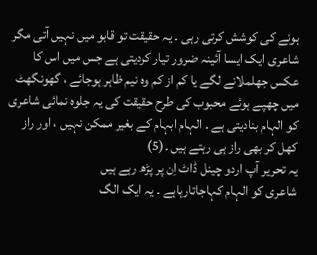ہونے کی کوشش کرتی رہی ۔ یہ حقیقت تو قابو میں نہیں آتی مگر شاعری ایک ایسا آئینہ ضرور تیار کردیتی ہے جس میں اس کا عکس جھلملانے لگے یا کم از کم وہ نیم ظاہر ہوجائے ، گھونگھٹ میں چھپے ہوئے محبوب کی طرح حقیقت کی یہ جلوہ نمائی شاعری کو الہام بنادیتی ہے ۔ الہام ابہام کے بغیر ممکن نہیں ، اور راز کھل کر بھی راز ہی رہتے ہیں ۔(5)
یہ تحریر آپ اردو چینل ڈاٹ اِن پر پڑھ رہے ہیں
شاعری کو الہام کہاجاتارہاہے ۔ یہ ایک الگ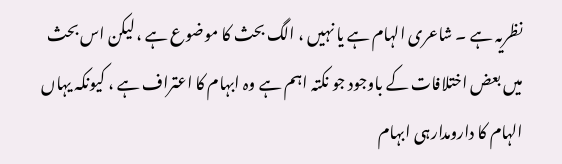نظریہ ہے ۔ شاعری الہام ہے یا نہیں ، الگ بحث کا موضوع ہے ، لیکن اس بحث میں بعض اختلافات کے باوجود جو نکتہ اہم ہے وہ ابہام کا اعتراف ہے ، کیونکہ یہاں الہام کا دارومدارہی ابہام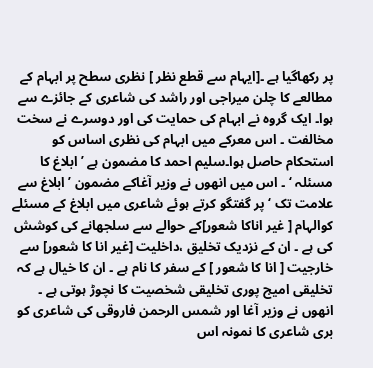پر رکھاگیا ہے ۔[ایہام سے قطع نظر ] نظری سطح پر ابہام کے مطالعے کا چلن میراجی اور راشد کی شاعری کے جائزے سے ہوا۔ ایک گروہ نے ابہام کی حمایت کی اور دوسرے نے سخت مخالفت ۔ اس معرکے میں ابہام کی نظری اساس کو استحکام حاصل ہوا۔سلیم احمد کا مضمون ہے ’ ابلاغ کا مسئلہ ‘ ۔ اس میں انھوں نے وزیر آغاکے مضمون ’ ابلاغ سے علامت تک ‘ پر گفتگو کرتے ہوئے شاعری میں ابلاغ کے مسئلے کوالہام [ غیر اناکا شعور]کے حوالے سے سلجھانے کی کوشش کی ہے ۔ ان کے نزدیک تخلیق ،داخلیت [غیر انا کا شعور] سے خارجیت [ انا کا شعور ] کے سفر کا نام ہے ۔ ان کا خیال ہے کہ تخلیقی امیج پوری تخلیقی شخصیت کا نچوڑ ہوتی ہے ۔ انھوں نے وزیر آغا اور شمس الرحمن فاروقی کی شاعری کو بری شاعری کا نمونہ اس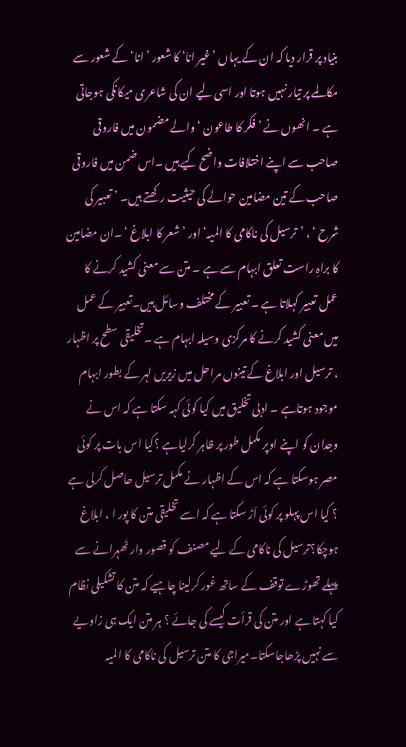بنیاد پر قرار دیا کہ ان کے یہاں ’غیر انا‘ کا شعور ’انا‘ کے شعور سے مکالمے پر تیار نہیں ہوتا اور اسی لیے ان کی شاعری میکانکی ہوجاتی ہے ۔ انھوں نے ’ فکر کا طاعون ‘ والے مضمون میں فاروقی صاحب سے اپنے اختلافات واضح کیے ہیں ۔اس ضمن میں فاروقی صاحب کے تین مضامین حوالے کی حیثیت رکھتے ہیں۔ ’ تعبیر کی شرح ‘ ، ’ترسیل کی ناکامی کا المیہ‘ اور ’ شعر کا ابلاغ ‘ ۔ان مضامین کا براہِ راست تعلق ابہام سے ہے ۔ متن سے معنی کشید کرنے کا عمل تعبیر کہلاتا ہے ۔ تعبیر کے مختلف وسائل ہیں۔تعبیر کے عمل میں معنی کشید کرنے کا مرکزی وسیلہ ابہام ہے ۔تخلیقی سطح پر اظہار ، ترسیل اور ابلاغ کے تینوں مراحل میں زیریں لہر کے بطور ابہام موجود ہوتاہے ۔ ادبی تخلیق میں کیا کوئی کہہ سکتا ہے کہ اس نے وجدان کو اپنے اوپر مکمل طور پر ظاہر کرلیاہے ؟کیا اس بات پر کوئی مصر ہوسکتا ہے کہ اس کے اظہار نے مکمل ترسیل حاصل کرلی ہے ؟ کیا اس پہلو پر کوئی اَڑ سکتا ہے کہ اسے تخلیقی متن کا پور ا ، ابلاغ ہوچکا؟ترسیل کی ناکامی کے لیے مصنف کو قصور وار ٹھہرانے سے پہلے تھوڑے توقف کے ساتھ غور کرلینا چاہیے کہ متن کا تشکیلی نظام کیا کہتا ہے اور متن کی قرأت کیسے کی جائے ؟ ہر متن ایک ہی زاویے سے نہیں پڑھاجاسکتا۔میراجی کا متن ترسیل کی ناکامی کا المیہ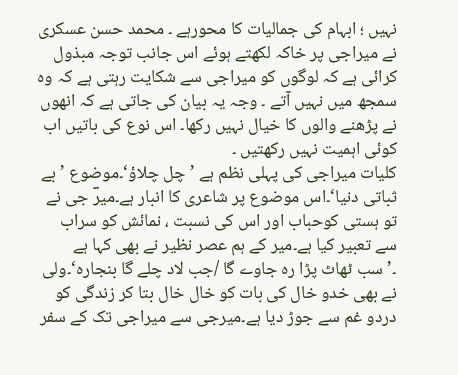نہیں ؛ ابہام کی جمالیات کا محورہے ۔ محمد حسن عسکری نے میراجی پر خاکہ لکھتے ہوئے اس جانب توجہ مبذول کرائی ہے کہ لوگوں کو میراجی سے شکایت رہتی ہے کہ وہ سمجھ میں نہیں آتے ۔ وجہ یہ بیان کی جاتی ہے کہ انھوں نے پڑھنے والوں کا خیال نہیں رکھا۔ اس نوع کی باتیں اب کوئی اہمیت نہیں رکھتیں ۔
کلیات میراجی کی پہلی نظم ہے ’چل چلاؤ‘۔موضوع ’بے ثباتی دنیا‘۔اس موضوع پر شاعری کا انبار ہے۔میرؔ جی نے تو ہستی کوحباب اور اس کی نسبت ، نمائش کو سراب سے تعبیر کیا ہے۔میر کے ہم عصر نظیر نے بھی کہا ہے ۔’سب ٹھاٹ پڑا رہ جاوے گا /جب لاد چلے گا بنجارہ‘۔ولی نے بھی خدو خال کی بات کو خال خال بتا کر زندگی کو دردو غم سے جوڑ دیا ہے۔میرجی سے میراجی تک کے سفر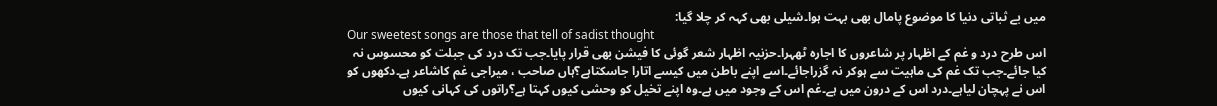میں بے ثباتی دنیا کا موضوع پامال بھی بہت ہوا۔شیلی بھی کہہ کر چلا گیا:
Our sweetest songs are those that tell of sadist thought
اس طرح درد و غم کے اظہار پر شاعروں کا اجارہ ٹھہرا۔حزنیہ اظہار شعر گوئی کا فیشن بھی قرار پایا۔جب تک درد کی جبلت کو محسوس نہ کیا جائے۔جب تک غم کی ماہیت سے ہوکر نہ گزراجائے۔اسے اپنے باطن میں کیسے اتارا جاسکتاہے؟ہاں صاحب ، میراجی غم کاشاعر ہے۔دکھوں کو اس نے پہچان لیاہے۔درد اس کے درون میں ہے۔غم اس کے وجود میں ہے۔وہ اپنے تخیل کو وحشی کیوں کہتا ہے؟راتوں کی کہانی کیوں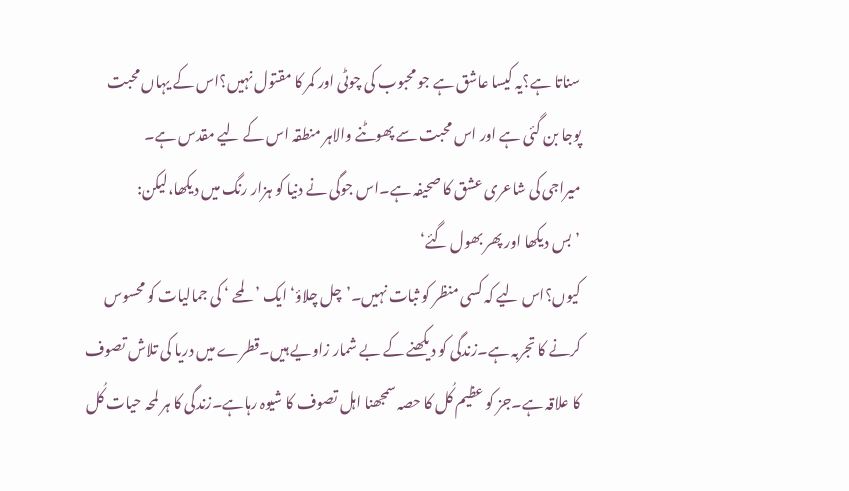سناتا ہے؟یہ کیسا عاشق ہے جو محبوب کی چوٹی اور کمر کا مقتول نہیں؟اس کے یہاں محبت پوجا بن گئی ہے اور اس محبت سے پھوٹنے والاہر منطقہ اس کے لیے مقدس ہے۔
میراجی کی شاعری عشق کا صحیفہ ہے۔اس جوگی نے دنیا کو ہزار رنگ میں دیکھا،لیکن:
’بس دیکھا اور پھر بھول گئے‘
کیوں؟اس لیے کہ کسی منظر کو ثبات نہیں۔’چل چلاؤ‘ ایک ’ لمحے ‘ کی جمالیات کو محسوس کرنے کا تجربہ ہے۔زندگی کو دیکھنے کے بے شمار زاویے ہیں۔قطرے میں دریا کی تلاش تصوف کا علاقہ ہے۔جز کو عظیم کُل کا حصہ سمجھنا اہل تصوف کا شیوہ رہاہے۔زندگی کا ہر لمحہ حیات کُل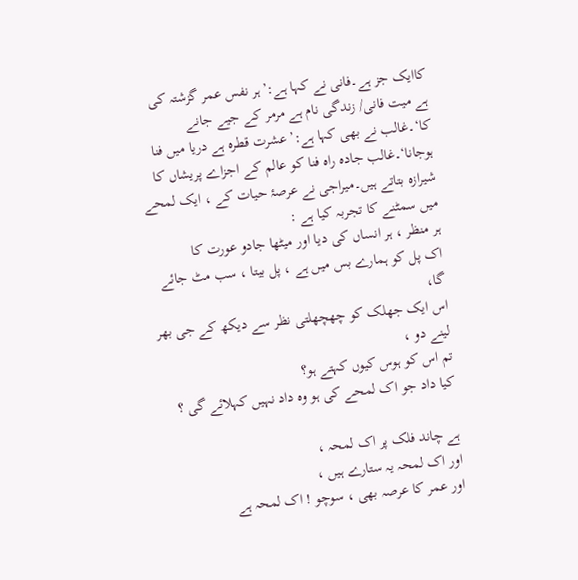کاایک جز ہے۔فانی نے کہا ہے:’ہر نفس عمر گزشتہ کی ہے میت فانی/ زندگی نام ہے مرمر کے جیے جانے کا‘۔غالب نے بھی کہا ہے:’عشرت قطرہ ہے دریا میں فنا ہوجانا‘۔غالب جادہ راہ فنا کو عالم کے اجزاے پریشاں کا شیرازہ بتاتے ہیں۔میراجی نے عرصۂ حیات کے ، ایک لمحے میں سمٹنے کا تجربہ کیا ہے :
ہر منظر ، ہر انساں کی دیا اور میٹھا جادو عورت کا
اک پل کو ہمارے بس میں ہے ، پل بیتا ، سب مٹ جائے گا،
اس ایک جھلک کو چھچھلتی نظر سے دیکھ کے جی بھر لینے دو ،
تم اس کو ہوس کیوں کہتے ہو؟
کیا داد جو اک لمحے کی ہو وہ داد نہیں کہلائے گی ؟

ہے چاند فلک پر اک لمحہ ،
اور اک لمحہ یہ ستارے ہیں ،
اور عمر کا عرصہ بھی ، سوچو ! اک لمحہ ہے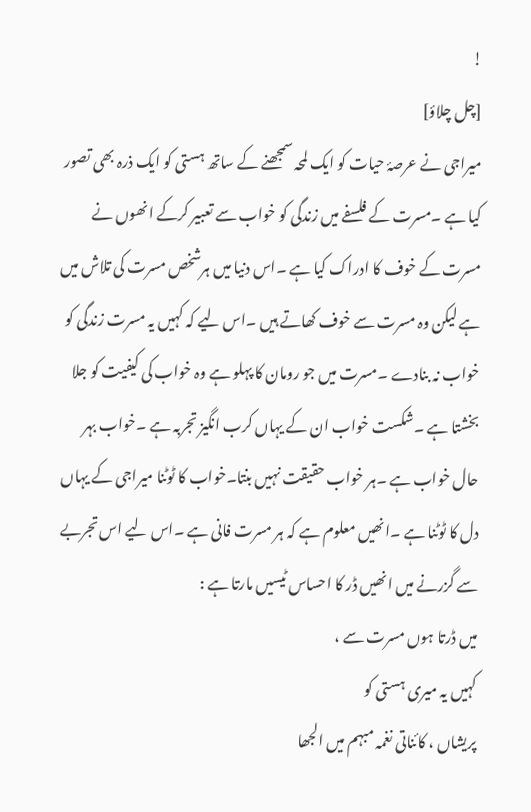!
[چل چلاؤ]
میراجی نے عرصۂ حیات کو ایک لمحہ سمجھنے کے ساتھ ہستی کو ایک ذرہ بھی تصور کیا ہے ۔مسرت کے فلسفے میں زندگی کو خواب سے تعبیر کرکے انھوں نے مسرت کے خوف کا ادراک کیا ہے ۔اس دنیا میں ہرشخص مسرت کی تلاش میں ہے لیکن وہ مسرت سے خوف کھاتے ہیں ۔اس لیے کہ کہیں یہ مسرت زندگی کو خواب نہ بنادے ۔مسرت میں جو رومان کا پہلو ہے وہ خواب کی کیفیت کو جلا بخشتا ہے ۔شکست خواب ان کے یہاں کرب انگیز تجربہ ہے ۔خواب بہر حال خواب ہے ۔ہر خواب حقیقت نہیں بنتا۔خواب کا ٹوٹنا میراجی کے یہاں دل کا ٹوٹنا ہے ۔انھیں معلوم ہے کہ ہر مسرت فانی ہے ۔اس لیے اس تجربے سے گزرنے میں انھیں ڈر کا احساس ٹیسیں مارتا ہے :
میں ڈرتا ہوں مسرت سے ،
کہیں یہ میری ہستی کو
پریشاں ، کائناتی نغمہ مبہم میں الجھا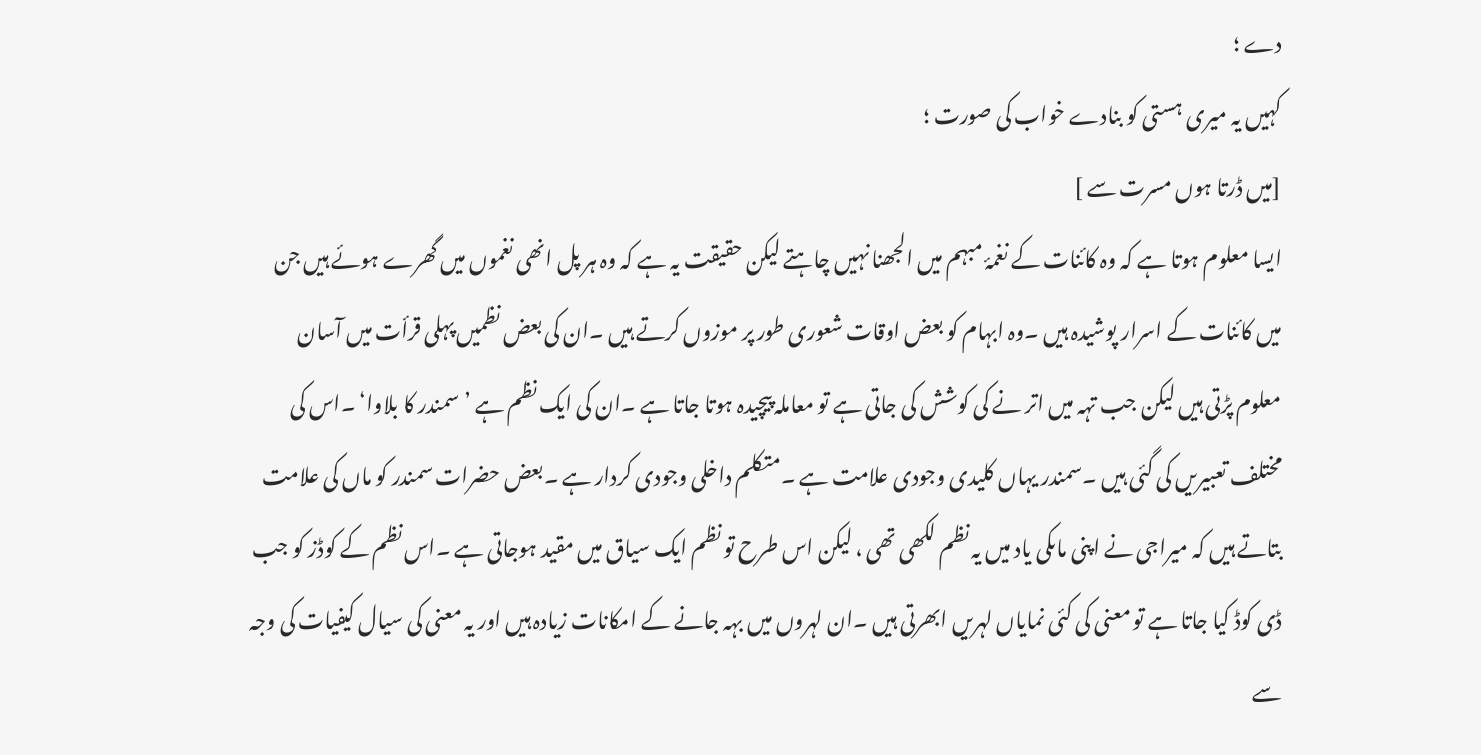دے ؛
کہیں یہ میری ہستی کو بنادے خواب کی صورت ؛
[میں ڈرتا ہوں مسرت سے ]
ایسا معلوم ہوتا ہے کہ وہ کائنات کے نغمۂ مبہم میں الجھنا نہیں چاہتے لیکن حقیقت یہ ہے کہ وہ ہر پل انھی نغموں میں گھرے ہوئے ہیں جن میں کائنات کے اسرار پوشیدہ ہیں ۔وہ ابہام کو بعض اوقات شعوری طور پر موزوں کرتے ہیں ۔ان کی بعض نظمیں پہلی قرأت میں آسان معلوم پڑتی ہیں لیکن جب تہہ میں اتر نے کی کوشش کی جاتی ہے تو معاملہ پیچیدہ ہوتا جاتا ہے ۔ان کی ایک نظم ہے ’سمندر کا بلاوا‘ ۔اس کی مختلف تعبیریں کی گئی ہیں ۔سمندر یہاں کلیدی وجودی علامت ہے ۔متکلم داخلی وجودی کردار ہے ۔بعض حضرات سمندر کو ماں کی علامت بتاتے ہیں کہ میراجی نے اپنی ماںکی یاد میں یہ نظم لکھی تھی ، لیکن اس طرح تو نظم ایک سیاق میں مقید ہوجاتی ہے ۔اس نظم کے کوڈز کو جب ڈی کوڈ کیا جاتا ہے تو معنی کی کئی نمایاں لہریں ابھرتی ہیں ۔ان لہروں میں بہہ جانے کے امکانات زیادہ ہیں اور یہ معنی کی سیال کیفیات کی وجہ سے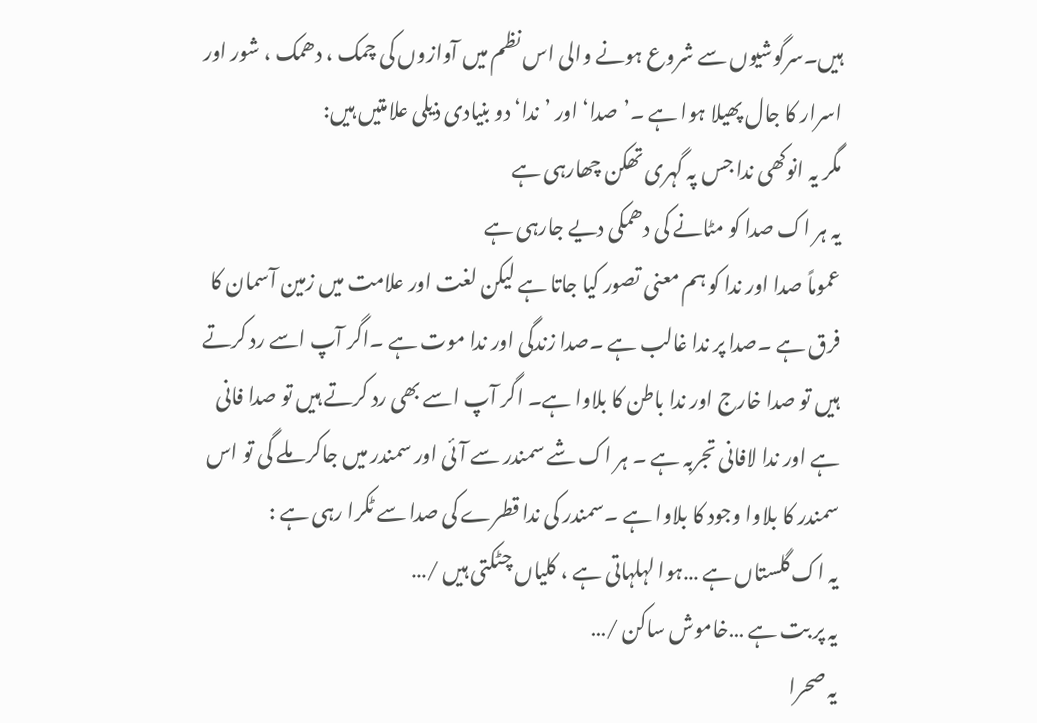ہیں۔سرگوشیوں سے شروع ہونے والی اس نظم میں آوازوں کی چمک ، دھمک ، شور اور اسرار کا جال پھیلا ہوا ہے ۔’صدا‘ اور ’ندا‘ دو بنیادی ذیلی علامتیں ہیں:
مگر یہ انوکھی ندا جس پہ گہری تھکن چھارہی ہے
یہ ہر اک صدا کو مٹانے کی دھمکی دیے جارہی ہے
عموماً صدا اور ندا کو ہم معنی تصور کیا جاتا ہے لیکن لغت اور علامت میں زمین آسمان کا فرق ہے ۔صدا پر ندا غالب ہے ۔صدا زندگی اور ندا موت ہے ۔اگر آپ اسے رد کرتے ہیں تو صدا خارج اور ندا باطن کا بلاوا ہے۔ اگر آپ اسے بھی رد کرتے ہیں تو صدا فانی ہے اور ندا لافانی تجربہ ہے ۔ ہر اک شے سمندر سے آئی اور سمندر میں جاکر ملے گی تو اس سمندر کا بلاوا وجود کا بلاوا ہے ۔سمندر کی ندا قطرے کی صدا سے ٹکرا رہی ہے :
یہ اک گلستاں ہے …ہوا لہلہاتی ہے ، کلیاں چٹکتی ہیں /…
یہ پر بت ہے …خاموش ساکن /…
یہ صحرا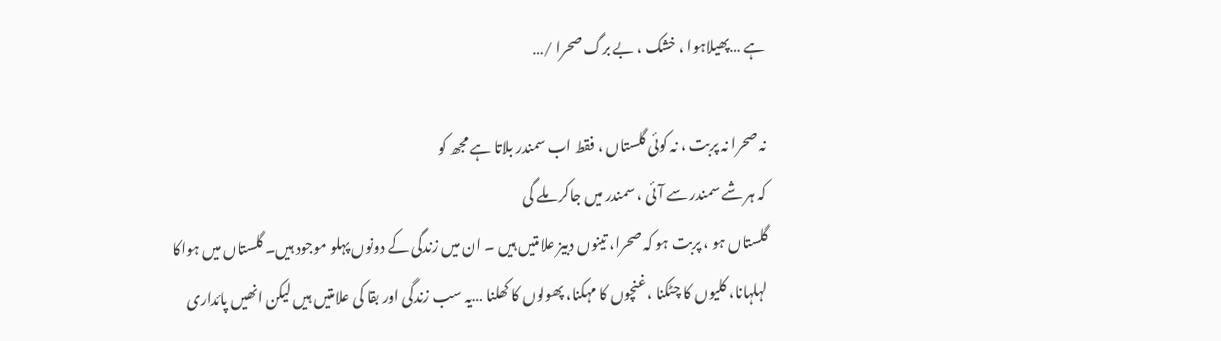ہے …پھیلاہوا ، خشک ، بے برگ صحرا /…

نہ صحرا نہ پربت ، نہ کوئی گلستاں ، فقط اب سمندر بلاتا ہے مجھ کو
کہ ہر شے سمندر سے آئی ، سمندر میں جاکر ملے گی
گلستاں ہو ، پربت ہو کہ صحرا، تینوں دبیز علامتیں ہیں ۔ ان میں زندگی کے دونوں پہلو موجود ہیں۔ گلستاں میں ہواکا لہلہانا، کلیوں کا چٹکنا ،غنچوں کا مہکنا، پھولوں کا کھلنا …یہ سب زندگی اور بقا کی علامتیں ہیں لیکن انھیں پائداری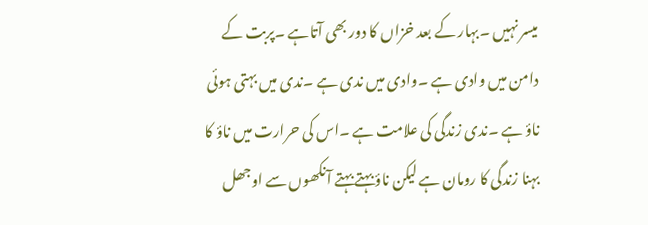میسر نہیں ۔بہار کے بعد خزاں کا دور بھی آتاہے ۔پربت کے دامن میں وادی ہے ۔وادی میں ندی ہے ۔ندی میں بہتی ہوئی ناؤ ہے ۔ندی زندگی کی علامت ہے ۔اس کی حرارت میں ناؤ کا بہنا زندگی کا رومان ہے لیکن ناؤ بہتے بہتے آنکھوں سے اوجھل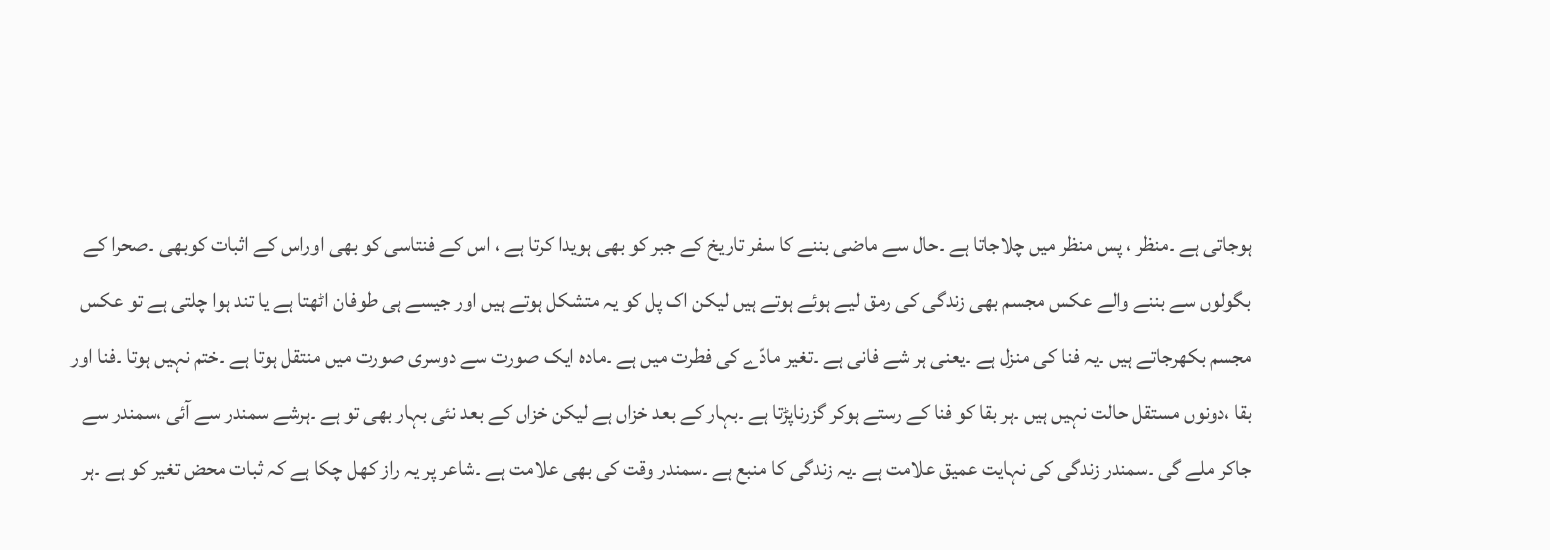ہوجاتی ہے ۔منظر ، پس منظر میں چلاجاتا ہے ۔حال سے ماضی بننے کا سفر تاریخ کے جبر کو بھی ہویدا کرتا ہے ، اس کے فنتاسی کو بھی اوراس کے اثبات کوبھی ۔صحرا کے بگولوں سے بننے والے عکس مجسم بھی زندگی کی رمق لیے ہوئے ہوتے ہیں لیکن اک پل کو یہ متشکل ہوتے ہیں اور جیسے ہی طوفان اٹھتا ہے یا تند ہوا چلتی ہے تو عکس مجسم بکھرجاتے ہیں ۔یہ فنا کی منزل ہے ۔یعنی ہر شے فانی ہے ۔تغیر مادّے کی فطرت میں ہے ۔مادہ ایک صورت سے دوسری صورت میں منتقل ہوتا ہے ۔ختم نہیں ہوتا ۔فنا اور بقا ،دونوں مستقل حالت نہیں ہیں ۔ہر بقا کو فنا کے رستے ہوکر گزرناپڑتا ہے ۔بہار کے بعد خزاں ہے لیکن خزاں کے بعد نئی بہار بھی تو ہے ۔ہرشے سمندر سے آئی ،سمندر سے جاکر ملے گی ۔سمندر زندگی کی نہایت عمیق علامت ہے ۔یہ زندگی کا منبع ہے ۔سمندر وقت کی بھی علامت ہے ۔شاعر پر یہ راز کھل چکا ہے کہ ثبات محض تغیر کو ہے ۔ہر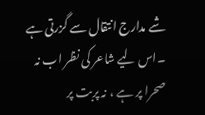شے مدارج انتقال سے گزرتی ہے ۔اس لیے شاعر کی نظر اب نہ صحرا پر ہے ، نہ پربت پر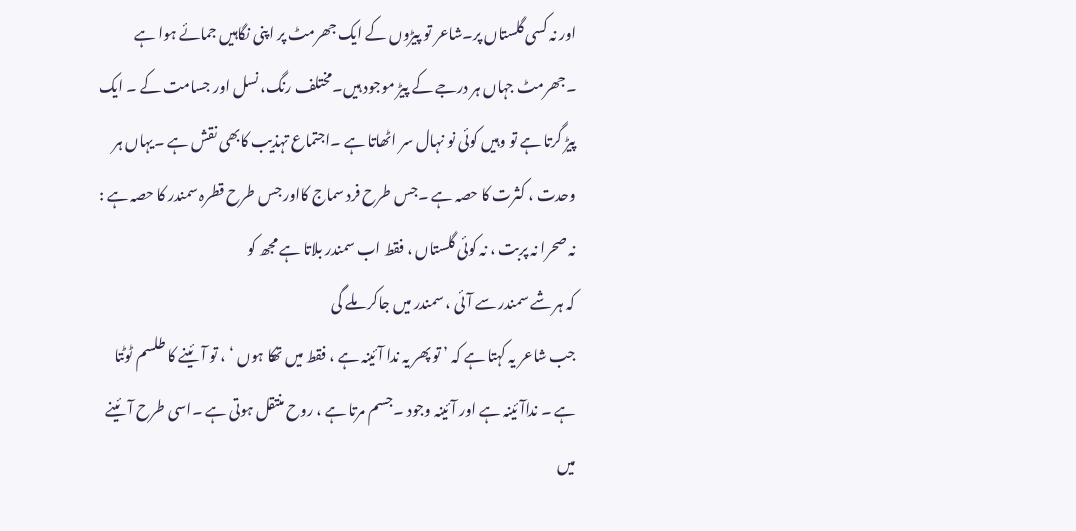اور نہ کسی گلستاں پر۔شاعر تو پیڑوں کے ایک جھرمٹ پر اپنی نگاہیں جمائے ہوا ہے ۔جھرمٹ جہاں ہر درجے کے پیڑ موجود ہیں۔مختلف رنگ، نسل اور جسامت کے ۔ ایک پیڑ گرتا ہے تو وہیں کوئی نو نہال سر اٹھاتا ہے ۔اجتماع تہذیب کابھی نقش ہے ۔یہاں ہر وحدت ، کثرت کا حصہ ہے ۔جس طرح فرد سماج کااور جس طرح قطرہ سمندر کا حصہ ہے :
نہ صحرا نہ پربت ، نہ کوئی گلستاں ، فقط اب سمندر بلاتا ہے مجھ کو
کہ ہر شے سمندر سے آئی ، سمندر میں جاکر ملے گی
جب شاعر یہ کہتا ہے کہ ’ تو پھر یہ ندا آئینہ ہے ، فقط میں تھکا ہوں ‘ ، تو آئینے کا طلسم ٹوٹتا ہے ۔ نداآئینہ ہے اور آئینہ وجود ۔جسم مرتا ہے ، روح منتقل ہوتی ہے ۔اسی طرح آئینے میں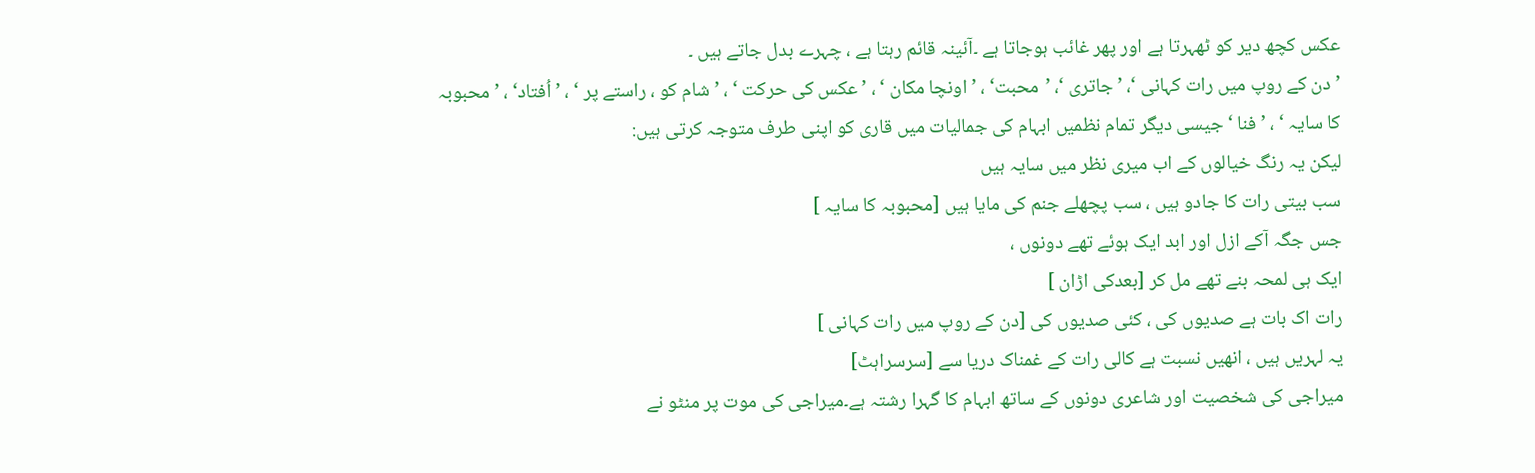عکس کچھ دیر کو ٹھہرتا ہے اور پھر غائب ہوجاتا ہے ۔آئینہ قائم رہتا ہے ، چہرے بدل جاتے ہیں ۔
’دن کے روپ میں رات کہانی ‘، ’جاتری ‘، ’محبت‘ ، ’ اونچا مکان ‘ ، ’ عکس کی حرکت ‘ ، ’ شام کو ، راستے پر ‘ ، ’ اُفتاد‘ ، ’ محبوبہ کا سایہ ‘ ، ’ فنا ‘ جیسی دیگر تمام نظمیں ابہام کی جمالیات میں قاری کو اپنی طرف متوجہ کرتی ہیں:
لیکن یہ رنگ خیالوں کے اب میری نظر میں سایہ ہیں
سب بیتی رات کا جادو ہیں ، سب پچھلے جنم کی مایا ہیں [محبوبہ کا سایہ ]
جس جگہ آکے ازل اور ابد ایک ہوئے تھے دونوں ،
ایک ہی لمحہ بنے تھے مل کر [بعدکی اڑان ]
رات اک بات ہے صدیوں کی ، کئی صدیوں کی [دن کے روپ میں رات کہانی ]
یہ لہریں ہیں ، انھیں نسبت ہے کالی رات کے غمناک دریا سے [سرسراہٹ]
میراجی کی شخصیت اور شاعری دونوں کے ساتھ ابہام کا گہرا رشتہ ہے۔میراجی کی موت پر منٹو نے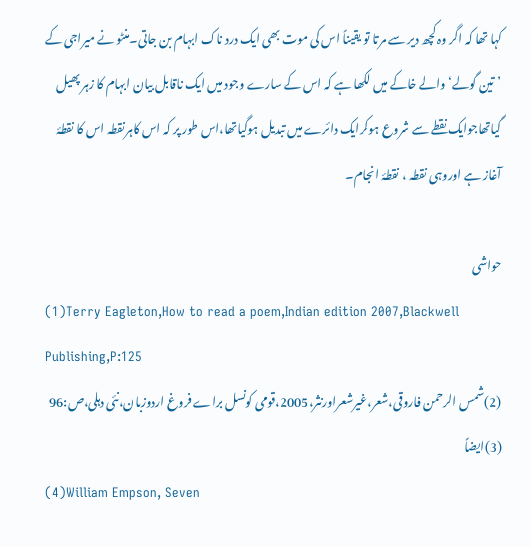کہا تھا کہ اگر وہ کچھ دیر سے مرتا تو یقیناً اس کی موت بھی ایک درد ناک ابہام بن جاتی۔منٹو نے میراجی کے ’تین گولے‘ والے خاکے میں لکھا ہے کہ اس کے سارے وجود میں ایک ناقابل بیان ابہام کا زہر پھیل گیاتھاجوایک نقطے سے شروع ہوکرایک دائرے میں تبدیل ہوگیاتھا،اس طور پر کہ اس کاہرنقطہ اس کا نقطۂ آغاز ہے اوروہی نقطہ ، نقطۂ انجام۔

حواشی
(1)Terry Eagleton,How to read a poem,Indian edition 2007,Blackwell Publishing,P:125
(2)شمس الرحمن فاروقی،شعر،غیرشعراورنثر،2005،قومی کونسل براے فروغ اردوزبان،نئی دہلی،ص:96
(3)ایضاً
(4)William Empson, Seven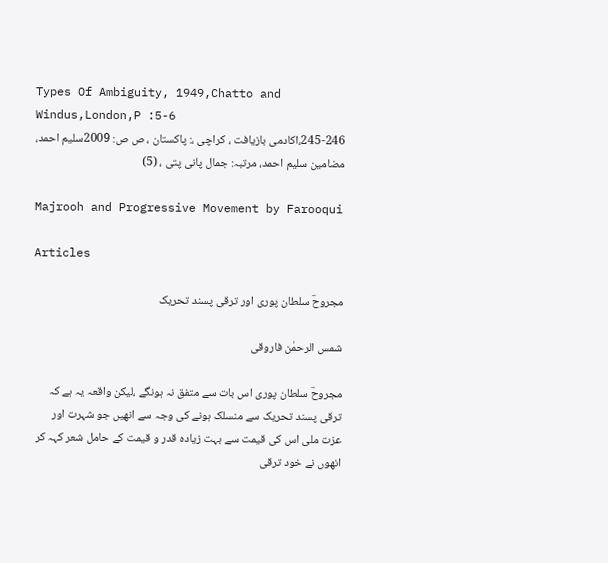Types Of Ambiguity, 1949,Chatto and Windus,London,P :5-6
245-246،اکادمی بازیافت ، کراچی ،: پاکستان ، ص ص: 2009سلیم احمد، مضامین سلیم احمد، مرتبہ: جمال پانی پتی ، (5)

Majrooh and Progressive Movement by Farooqui

Articles

مجروحؔ سلطان پوری اور ترقی پسند تحریک

شمس الرحمٰن فاروقی

مجروحؔ سلطان پوری اس بات سے متفق نہ ہونگے ،لیکن واقعہ یہ ہے کہ ترقی پسند تحریک سے منسلک ہونے کی وجہ سے انھیں جو شہرت اور عزت ملی اس کی قیمت سے بہت زیادہ قدر و قیمت کے حامل شعر کہہ کر انھوں نے خود ترقی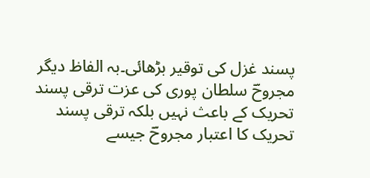پسند غزل کی توقیر بڑھائی۔بہ الفاظ دیگر مجروحؔ سلطان پوری کی عزت ترقی پسند تحریک کے باعث نہیں بلکہ ترقی پسند تحریک کا اعتبار مجروحؔ جیسے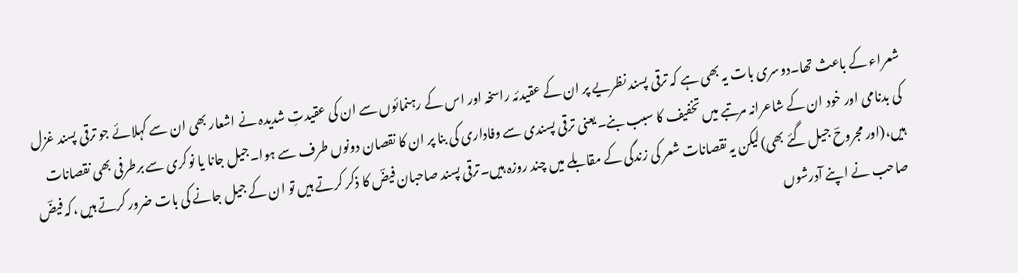شعراء کے باعث تھا۔دوسری بات یہ بھی ہے کہ ترقی پسند نظریے پر ان کے عقیدئہ راسخہ اور اس کے رہنمائوں سے ان کی عقیدتِ شدیدہ نے اشعار بھی ان سے کہلائے جو ترقی پسند غزل کی بدنامی اور خود ان کے شاعرانہ مرتبے میں تخفیف کا سبب بنے۔یعنی ترقی پسندی سے وفاداری کی بنا پر ان کا نقصان دونوں طرف سے ہوا۔جیل جانا یا نوکری سے برطرفی بھی نقصانات ہیں،(اور مجروحؔ جیل گئے بھی)لیکن یہ نقصانات شعر کی زندگی کے مقابلے میں چند روزہ ہیں۔ترقی پسند صاحبان فیضؔ کا ذکر کرتے ہیں تو ان کے جیل جانے کی بات ضرور کرتے ہیں ،کہ فیضؔ صاحب نے اپنے آدرشوں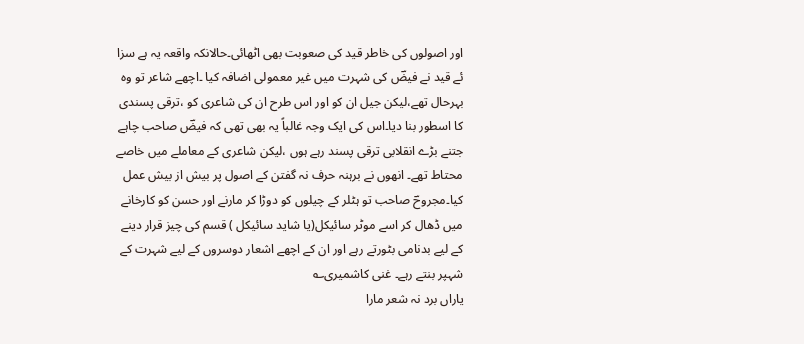اور اصولوں کی خاطر قید کی صعوبت بھی اٹھائی۔حالانکہ واقعہ یہ ہے سزا ئے قید نے فیضؔ کی شہرت میں غیر معمولی اضافہ کیا ۔اچھے شاعر تو وہ بہرحال تھے،لیکن جیل ان کو اور اس طرح ان کی شاعری کو ،ترقی پسندی کا اسطور بنا دیا۔اس کی ایک وجہ غالباً یہ بھی تھی کہ فیضؔ صاحب چاہے جتنے بڑے انقلابی ترقی پسند رہے ہوں ،لیکن شاعری کے معاملے میں خاصے محتاط تھے۔ انھوں نے برہنہ حرف نہ گفتن کے اصول پر بیش از بیش عمل کیا۔مجروحؔ صاحب تو ہٹلر کے چیلوں کو دوڑا کر مارنے اور حسن کو کارخانے میں ڈھال کر اسے موٹر سائیکل(یا شاید سائیکل ) قسم کی چیز قرار دینے کے لیے بدنامی بٹورتے رہے اور ان کے اچھے اشعار دوسروں کے لیے شہرت کے شہپر بنتے رہے۔ غنی کاشمیری؎
یاراں برد نہ شعر مارا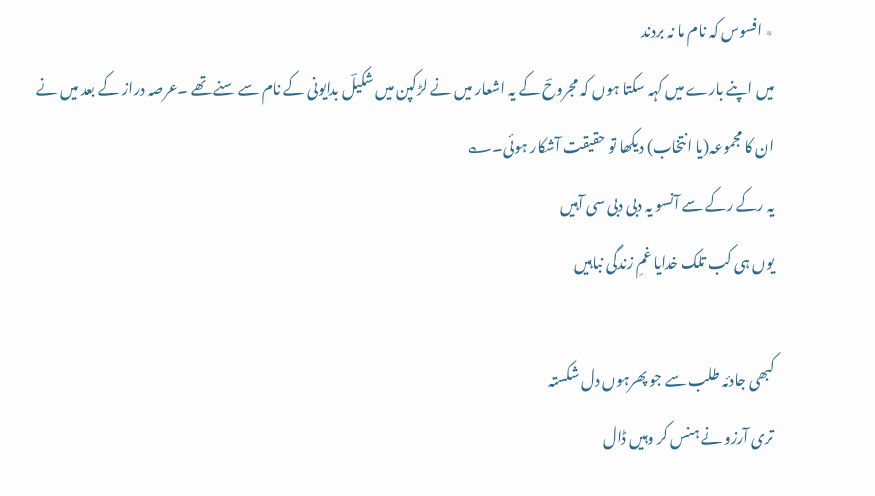٭ افسوس کہ نام ما نہ بردند
میں اپنے بارے میں کہہ سکتا ہوں کہ مجروحؔ کے یہ اشعار میں نے لڑکپن میں شکیلؔ بدایونی کے نام سے سنے تھے ۔عرصہ دراز کے بعد میں نے ان کا مجموعہ(یا انتخاب) دیکھا تو حقیقت آشکار ہوئی۔؎
یہ رکے رکے سے آنسو یہ دبی دبی سی آہیں
یوں ہی کب تلک خدایا غمِ زندگی نباہیں

کبھی جادئہ طلب سے جو پھرہوں دل شکستہ
تری آرزو نے ہنس کر وہیں ڈال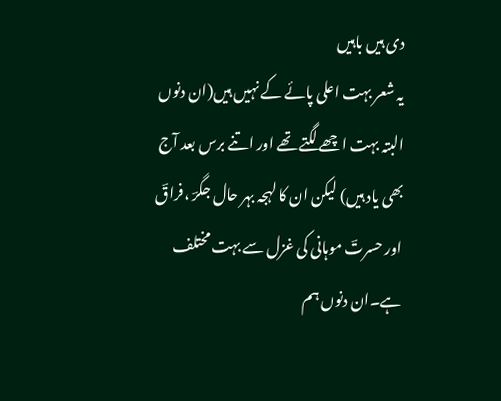دی ہیں باہیں
یہ شعر بہت اعلی پائے کے نہیں ہیں(ان دنوں البتہ بہت اچھے لگتے تھے اور اتنے برس بعد آج بھی یاد ہیں) لیکن ان کا لہجہ بہر حال جگرؔ ،فراقؔ اور حسرتؔ موہانی کی غزل سے بہت مختلف ہے۔ان دنوں ہم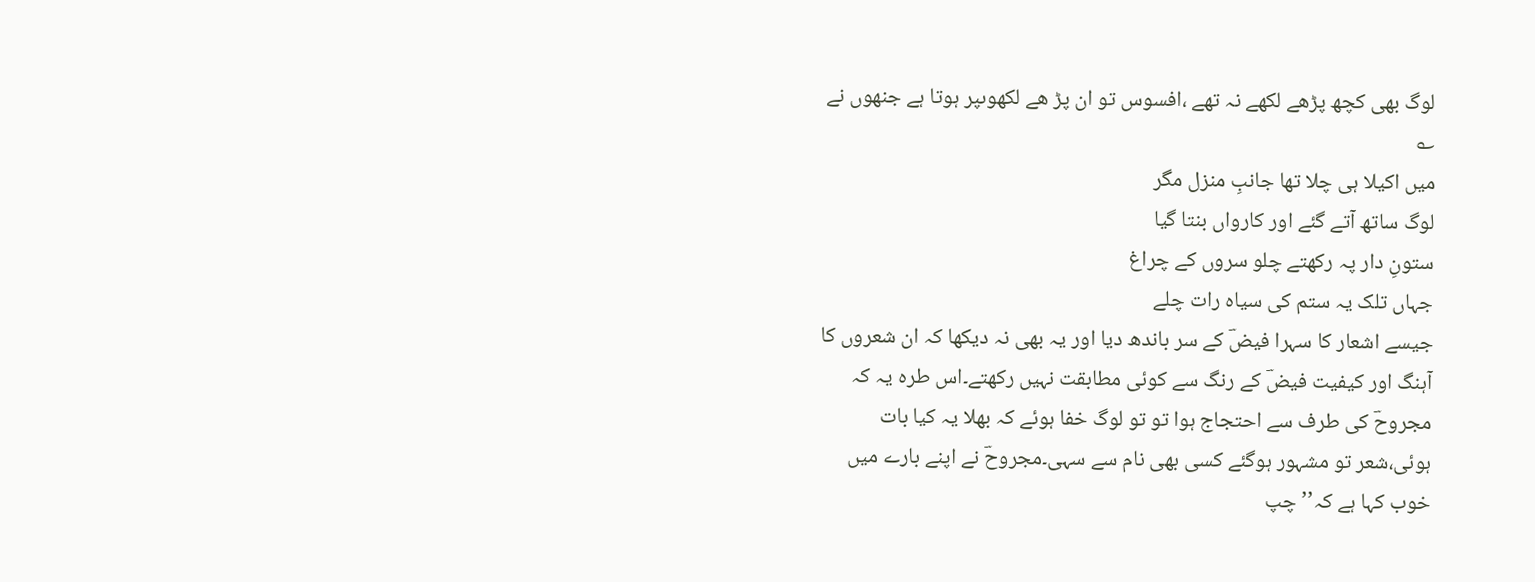لوگ بھی کچھ پڑھے لکھے نہ تھے ،افسوس تو ان پڑ ھے لکھوںپر ہوتا ہے جنھوں نے ؎
میں اکیلا ہی چلا تھا جانبِ منزل مگر
لوگ ساتھ آتے گئے اور کارواں بنتا گیا
ستونِ دار پہ رکھتے چلو سروں کے چراغ
جہاں تلک یہ ستم کی سیاہ رات چلے
جیسے اشعار کا سہرا فیضؔ کے سر باندھ دیا اور یہ بھی نہ دیکھا کہ ان شعروں کا آہنگ اور کیفیت فیضؔ کے رنگ سے کوئی مطابقت نہیں رکھتے۔اس طرہ یہ کہ مجروحؔ کی طرف سے احتجاج ہوا تو تو لوگ خفا ہوئے کہ بھلا یہ کیا بات ہوئی،شعر تو مشہور ہوگئے کسی بھی نام سے سہی۔مجروحؔ نے اپنے بارے میں خوب کہا ہے کہ’’چپ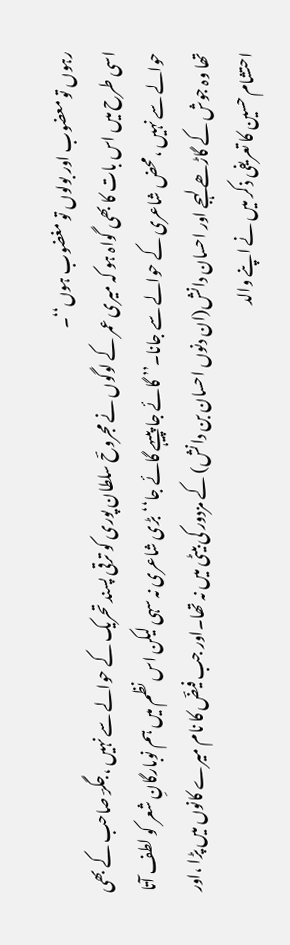رہوں تو معضوب اور بولوں تو مغضوب ہوں‘‘۔
اسی طرح میں اس بات کا بھی گواہ ہو کہ میری عمر کے لوگوں نے مجروحؔ سلطان پوری کو ترقی پسند تحریک کے حوالے سے نہیں ،جگرؔ صاحب کے بھی حوالے سے نہیں ،محض شاعری کے حوالے سے جانا۔’’ گائے جا پپیہے گائے جا‘‘بڑی شاعری نہ سہی لیکن اس نظم میں ہم نوبارگانِ شعر کو لطف آتا تھا وہ جوش کے گاڑھے لہجے اور احسان دانش(ان دنوں احسان بن دانش) کے مزدور کی بیٹی میں نہ تھا۔اور جب فیضؔ کا نام میرے کانوں میں پڑا ،اور احتشام حسین کا تعریفی ذکر میں نے اپنے والد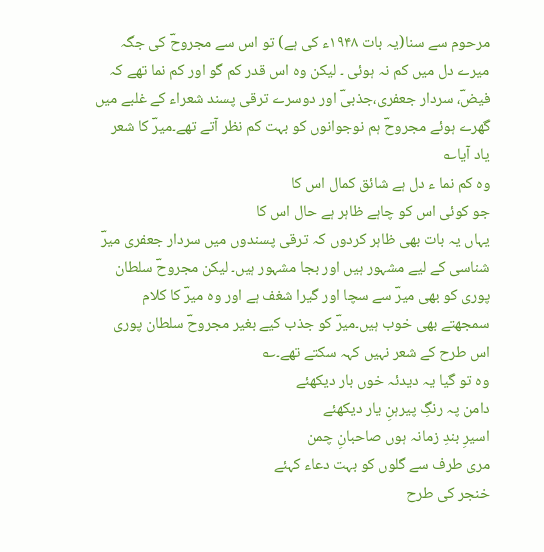مرحوم سے سنا(یہ بات ۱۹۴۸ء کی ہے) تو اس سے مجروحؔ کی جگہ میرے دل میں کم نہ ہوئی ۔ لیکن وہ اس قدر کم گو اور کم نما تھے کہ فیضؔ، سردار جعفری،جذبیؔ اور دوسرے ترقی پسند شعراء کے غلبے میں گھرے ہوئے مجروحؔ ہم نوجوانوں کو بہت کم نظر آتے تھے۔میرؔ کا شعر یاد آیا؎
وہ کم نما ء دل ہے شائق کمال اس کا
جو کوئی اس کو چاہے ظاہر ہے حال اس کا
یہاں یہ بات بھی ظاہر کردوں کہ ترقی پسندوں میں سردار جعفری میرؔ شناسی کے لیے مشہور ہیں اور بجا مشہور ہیں۔ لیکن مجروحؔ سلطان پوری کو بھی میرؔ سے سچا اور گیرا شغف ہے اور وہ میرؔ کا کلام سمجھتے بھی خوب ہیں۔میرؔ کو جذب کیے بغیر مجروحؔ سلطان پوری اس طرح کے شعر نہیں کہہ سکتے تھے۔؎
وہ تو گیا یہ دیدئہ خوں بار دیکھئے
دامن پہ رنگِ پیرہنِ یار دیکھئے
اسیرِ بندِ زمانہ ہوں صاحبانِ چمن
مری طرف سے گلوں کو بہت دعاء کہئے
خنجر کی طرح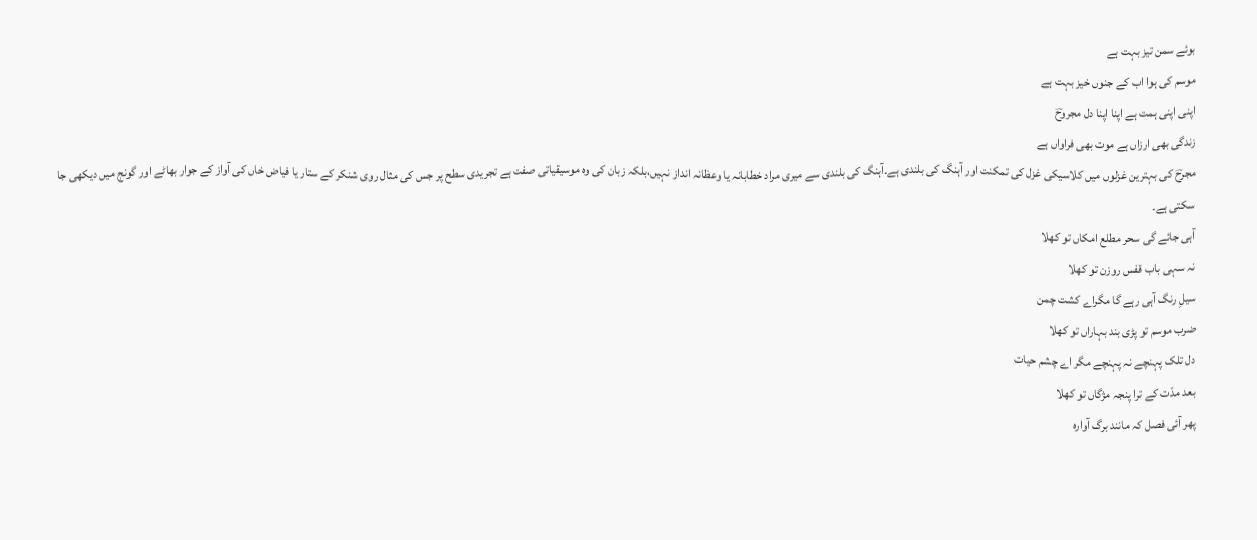بوئے سمن تیز بہت ہے
موسم کی ہوا اب کے جنوں خیز بہت ہے
اپنی اپنی ہمت ہے اپنا اپنا دل مجروحؔ
زندگی بھی ارزاں ہے موت بھی فراواں ہے
مجرحؔ کی بہترین غزلوں میں کلاسیکی غزل کی تمکنت اور آہنگ کی بلندی ہے۔آہنگ کی بلندی سے میری مراد خطابانہ یا وعظانہ انداز نہیں،بلکہ زبان کی وہ موسیقیاتی صفت ہے تجریدی سطح پر جس کی مثال روی شنکر کے ستار یا فیاض خاں کی آواز کے جوار بھاٹے اور گونج میں دیکھی جا سکتی ہے۔
آہی جائے گی سحر مطلع امکاں تو کھلا
نہ سہی باب قفس روزن تو کھلا
سیلِ رنگ آہی رہے گا مگراے کشت چمن
ضرب موسم تو پڑی بند بہاراں تو کھلا
دل تلک پہنچے نہ پہنچے مگر اے چشم حیات
بعد مدّت کے ترا پنجہ مژگاں تو کھلا
پھر آئی فصل کہ مانند برگ آوارہ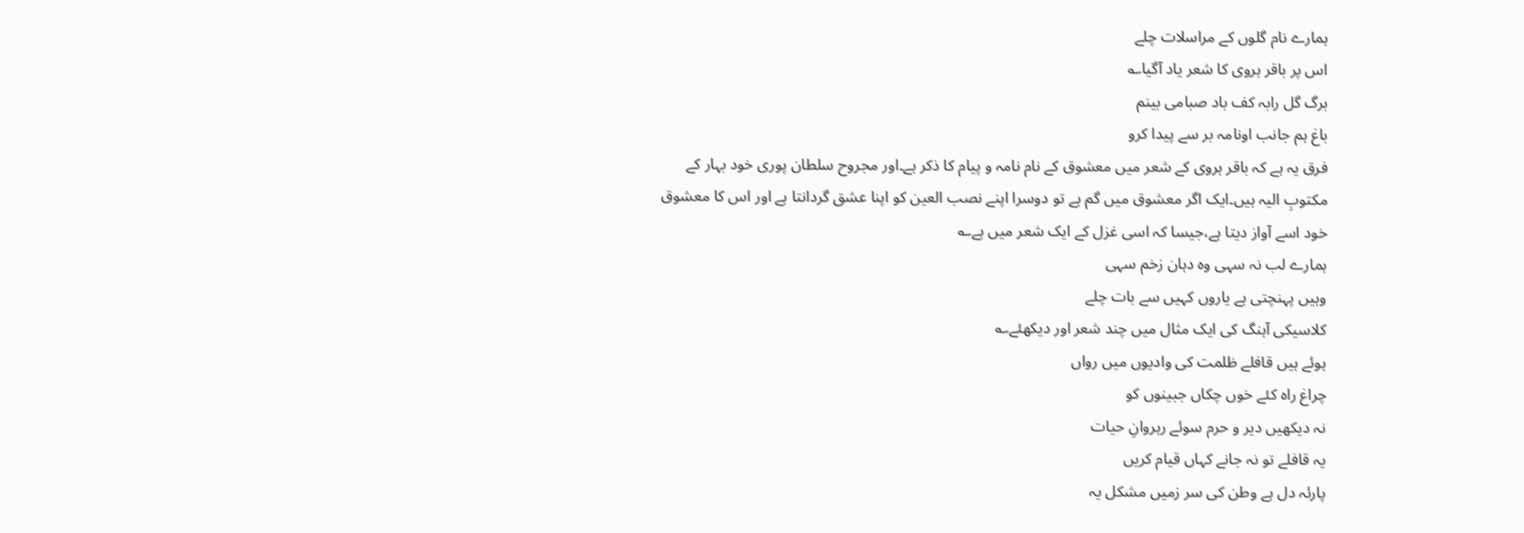ہمارے نام گلوں کے مراسلات چلے
اس پر باقر ہروی کا شعر یاد آگیا؎
برگ گل رابہ کف باد صبامی بینم
باغ ہم جانب اونامہ بر سے پیدا کرو
فرق یہ ہے کہ باقر ہروی کے شعر میں معشوق کے نام نامہ و پیام کا ذکر ہے۔اور مجروح سلطان پوری خود بہار کے مکتوبِ الیہ ہیں۔ایک اگر معشوق میں گم ہے تو دوسرا اپنے نصب العین کو اپنا عشق گردانتا ہے اور اس کا معشوق خود اسے آواز دیتا ہے،جیسا کہ اسی غزل کے ایک شعر میں ہے؎
ہمارے لب نہ سہی وہ دہان زخم سہی
وہیں پہنچتی ہے یاروں کہیں سے بات چلے
کلاسیکی آہنگ کی ایک مثال میں چند شعر اور دیکھئے؎
ہوئے ہیں قافلے ظلمت کی وادیوں میں رواں
چراغ راہ کئے خوں چکاں جبینوں کو
نہ دیکھیں دیر و حرم سوئے رہروانِ حیات
یہ قافلے تو نہ جانے کہاں قیام کریں
پارئہ دل ہے وطن کی سر زمیں مشکل یہ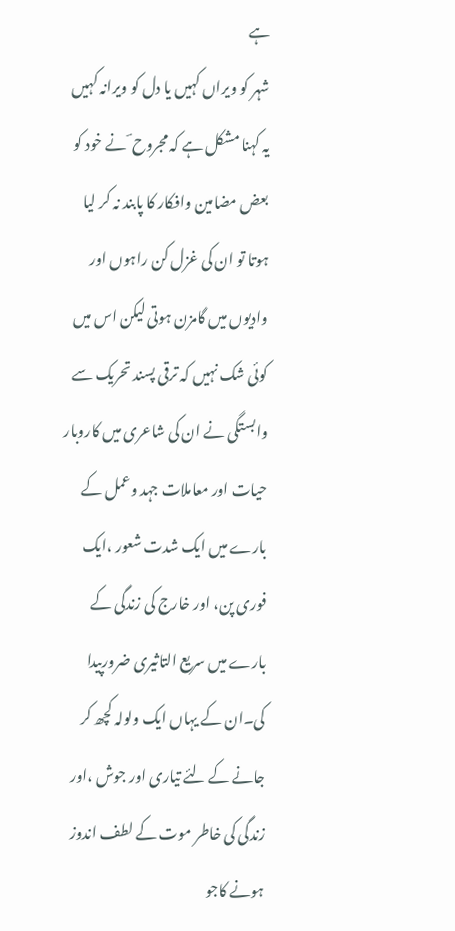ہے
شہر کو ویراں کہیں یا دل کو ویرانہ کہیں
یہ کہنا مشکل ہے کہ مجروح ؔ نے خود کو بعض مضامین وافکار کا پابند نہ کر لیا ہوتا تو ان کی غزل کن راہوں اور وادیوں میں گامزن ہوتی لیکن اس میں کوئی شک نہیں کہ ترقی پسند تحریک سے وابستگی نے ان کی شاعری میں کاروبار حیات اور معاملات جہد وعمل کے بارے میں ایک شدت شعور ،ایک فوری پن، اور خارج کی زندگی کے بارے میں سریع التاثیری ضرورپیدا کی۔ان کے یہاں ایک ولولہ کچھ کر جانے کے لئے تیاری اور جوش ،اور زندگی کی خاطر موت کے لطف اندوز ہونے کاجو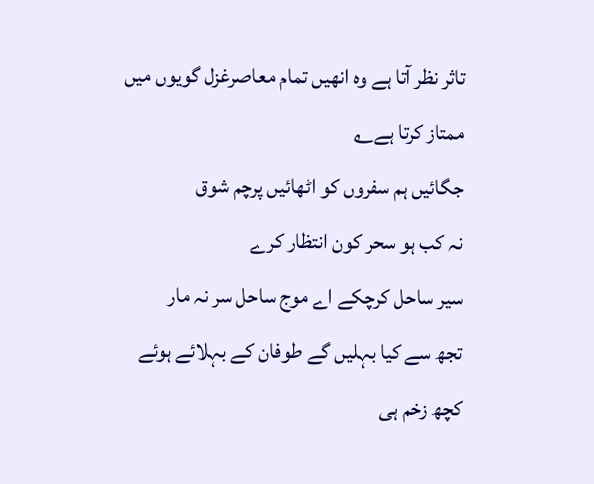تاثر نظر آتا ہے وہ انھیں تمام معاصرغزل گویوں میں ممتاز کرتا ہے؎
جگائیں ہم سفروں کو اٹھائیں پرچم شوق
نہ کب ہو سحر کون انتظار کرے
سیر ساحل کرچکے اے موج ساحل سر نہ مار
تجھ سے کیا بہلیں گے طوفان کے بہلائے ہوئے
کچھ زخم ہی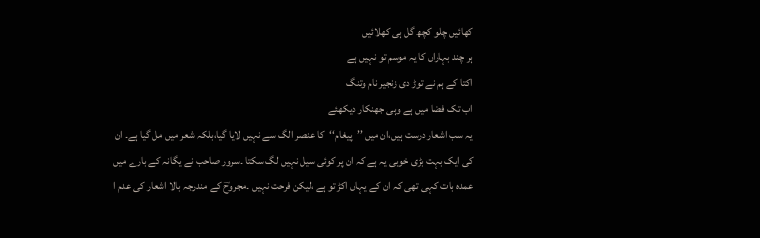کھائیں چلو کچھ گل ہی کھلائیں
ہر چند بہاراں کا یہ موسم تو نہیں ہے
اکتا کے ہم نے توڑ دی زنجیر نام وتنگ
اب تک فضا میں ہے وہی جھنکار دیکھئے
یہ سب اشعار درست ہیں،ان میں ’’پیغام‘‘کا عنصر الگ سے نہیں لایا گیا،بلکہ شعر میں مل گیا ہے۔ ان کی ایک بہت بڑی خوبی یہ ہے کہ ان پر کوئی سیل نہیں لگ سکتا ۔سرور صاحب نے یگانہ کے بارے میں عمدہ بات کہی تھی کہ ان کے یہاں اکڑ تو ہے ،لیکن فرحت نہیں ۔مجروحؔ کے مندرجہ بالا اشعار کی عدم ا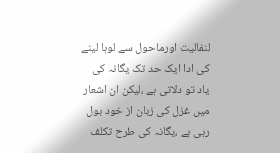لنفالیت اورماحول سے لوہا لینے کی ادا ایک حد تک یگانہ کی یاد تو دلاتی ہے ،لیکن ان اشعار میں غزل کی زبان از خود بول رہی ہے ،یگانہ کی طرح تکلف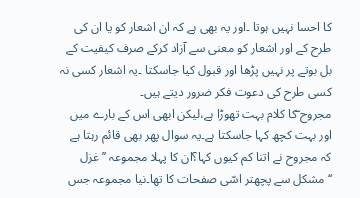کا احسا نہیں ہوتا ۔اور یہ بھی ہے کہ ان اشعار کو یا ان کی طرح کے اور اشعار کو معنی سے آزاد کرکے صرف کیفیت کے بل بوتے پر نہیں پڑھا اور قبول کیا جاسکتا ۔یہ اشعار کسی نہ کسی طرح کی دعوت فکر ضرور دیتے ہیں۔
مجروح ؔکا کلام بہت تھوڑا ہے،لیکن ابھی اس کے بارے میں اور بہت کچھ کہا جاسکتا ہے۔یہ سوال پھر بھی قائم رہتا ہے کہ مجروح نے اتنا کم کیوں کہا؟ان کا پہلا مجموعہ ’’غزل ‘‘مشکل سے پچھتر اسّی صفحات کا تھا۔نیا مجموعہ جس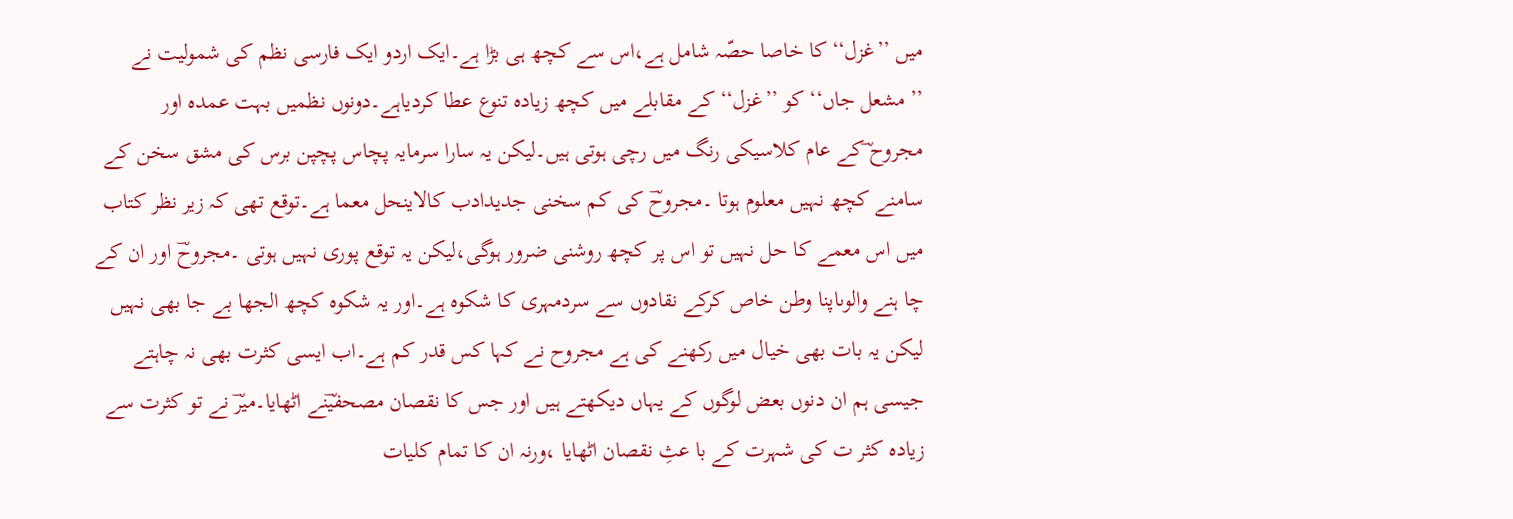میں ’’غزل‘‘کا خاصا حصّہ شامل ہے،اس سے کچھ ہی بڑا ہے۔ایک اردو ایک فارسی نظم کی شمولیت نے ’’مشعل جاں‘‘ کو ’’غزل‘‘کے مقابلے میں کچھ زیادہ تنوع عطا کردیاہے۔دونوں نظمیں بہت عمدہ اور مجروح ؔکے عام کلاسیکی رنگ میں رچی ہوتی ہیں۔لیکن یہ سارا سرمایہ پچاس پچپن برس کی مشق سخن کے سامنے کچھ نہیں معلوم ہوتا ۔مجروحؔ کی کم سخنی جدیدادب کالاینحل معما ہے۔توقع تھی کہ زیر نظر کتاب میں اس معمے کا حل نہیں تو اس پر کچھ روشنی ضرور ہوگی،لیکن یہ توقع پوری نہیں ہوتی ۔مجروحؔ اور ان کے چا ہنے والوںاپنا وطن خاص کرکے نقادوں سے سردمہری کا شکوہ ہے۔اور یہ شکوہ کچھ الجھا بے جا بھی نہیں لیکن یہ بات بھی خیال میں رکھنے کی ہے مجروح نے کہا کس قدر کم ہے۔اب ایسی کثرت بھی نہ چاہتے جیسی ہم ان دنوں بعض لوگوں کے یہاں دیکھتے ہیں اور جس کا نقصان مصحفیؔنے اٹھایا۔میرؔ نے تو کثرت سے زیادہ کثر ت کی شہرت کے با عثِ نقصان اٹھایا ،ورنہ ان کا تمام کلیات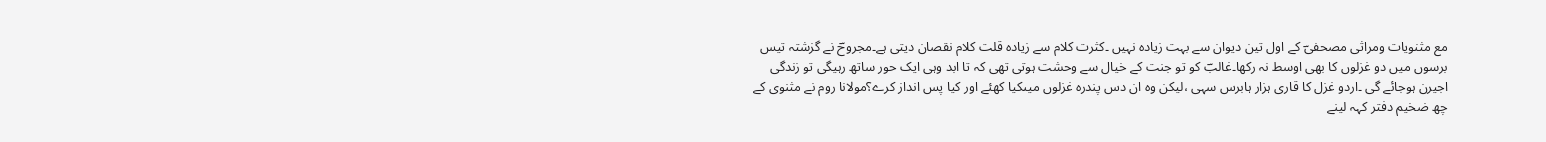مع مثنویات ومراثی مصحفیؔ کے اول تین دیوان سے بہت زیادہ نہیں ۔کثرت کلام سے زیادہ قلت کلام نقصان دیتی ہے۔مجروحؔ نے گزشتہ تیس برسوں میں دو غزلوں کا بھی اوسط نہ رکھا۔غالبؔ کو تو جنت کے خیال سے وحشت ہوتی تھی کہ تا ابد وہی ایک حور ساتھ رہیگی تو زندگی اجیرن ہوجائے گی ۔اردو غزل کا قاری ہزار ہابرس سہی ،لیکن وہ ان دس پندرہ غزلوں میںکیا کھئے اور کیا پس انداز کرے؟مولانا روم نے مثنوی کے چھ ضخیم دفتر کہہ لینے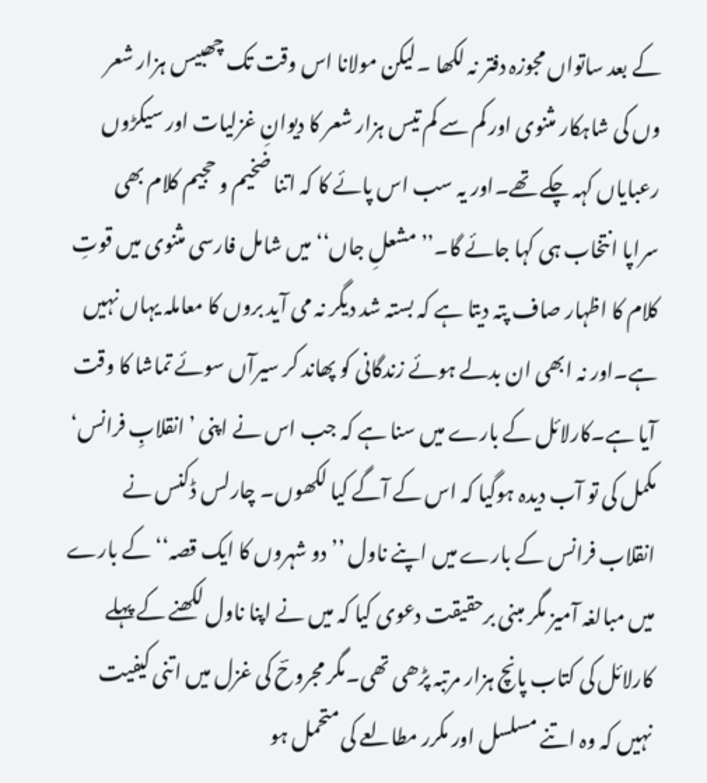کے بعد ساتواں مجوزہ دفتر نہ لکھا ۔لیکن مولانا اس وقت تک چھبیس ہزار شعر وں کی شاہکار مثنوی اور کم سے کم تیس ہزار شعر کا دیوانِ غزلیات اور سیکڑوں رعبایاں کہہ چکے تھے۔اور یہ سب اس پائے کا کہ اتنا ضخیم و حجیم کلام بھی سراپا انتخاب ہی کہا جائے گا۔’’مشعلِ جاں‘‘ میں شامل فارسی مثنوی میں قوتِ کلام کا اظہار صاف پتہ دیتا ہے کہ بستہ شد دیگر نہ می آید بروں کا معاملہ یہاں نہیں ہے۔اور نہ ابھی ان بدلے ہوئے زندگانی کو پھاند کر سیرآں سوئے تماشا کا وقت آیا ہے۔کارلائل کے بارے میں سنا ہے کہ جب اس نے اپنی ’انقلابِ فرانس‘ مکمل کی تو آب دیدہ ہوگیا کہ اس کے آگے کیا لکھوں۔ چارلس ڈکنس نے انقلاب فرانس کے بارے میں اپنے ناول ’’دو شہروں کا ایک قصہ‘‘ کے بارے میں مبالغہ آمیز مگر مبنی برحقیقت دعوی کیا کہ میں نے اپنا ناول لکھنے کے پہلے کارلائل کی کتاب پانچ ہزار مرتبہ پڑھی تھی۔مگر مجروحؔ کی غزل میں اتنی کیفیت نہیں کہ وہ اتنے مسلسل اور مکرر مطالعے کی متحمل ہو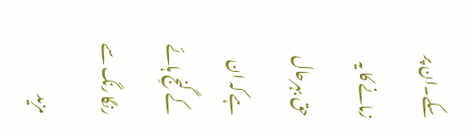سکے۔ان پر زمانے کا یہ حق بہرحال ہے کہ ان کے گنجِ ہائے رنگا رنگ سے مزید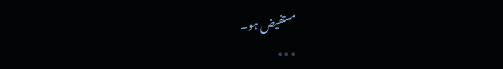مستفیض ہو۔
٭٭٭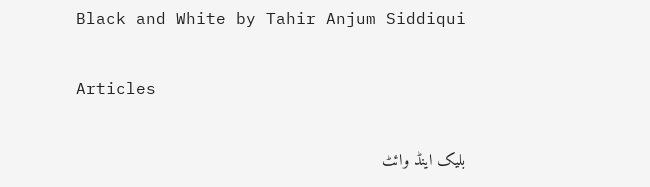Black and White by Tahir Anjum Siddiqui

Articles

بلیک اینڈ وائٹ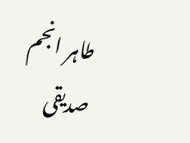طاہر انجم صدیقی